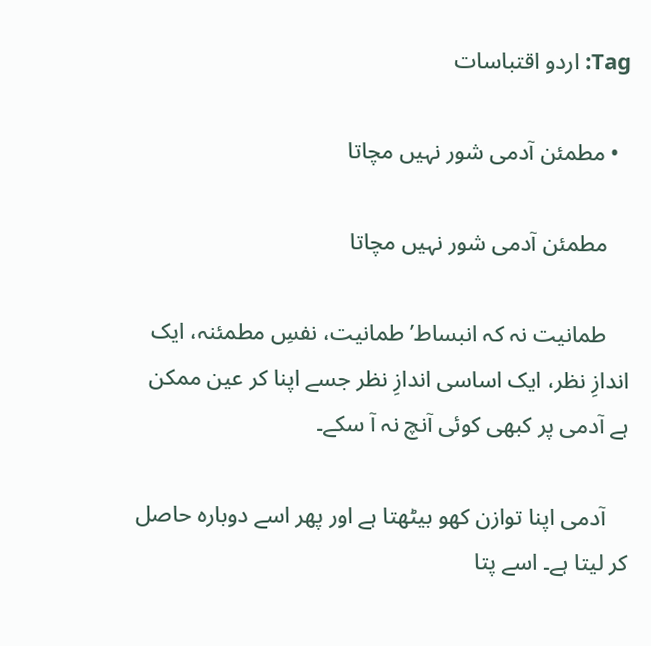Tag: اردو اقتباسات

  • مطمئن آدمی شور نہیں مچاتا

    مطمئن آدمی شور نہیں مچاتا

    طمانیت نہ کہ انبساط’ طمانیت، نفسِ مطمئنہ، ایک اندازِ نظر، ایک اساسی اندازِ نظر جسے اپنا کر عین ممکن ہے آدمی پر کبھی کوئی آنچ نہ آ سکے۔

    آدمی اپنا توازن کھو بیٹھتا ہے اور پھر اسے دوبارہ حاصل کر لیتا ہے۔ اسے پتا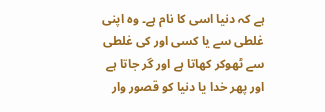ہے کہ دنیا اسی کا نام ہے۔ وہ اپنی غلطی سے یا کسی اور کی غلطی سے ٹھوکر کھاتا ہے اور گر جاتا ہے اور پھر خدا یا دنیا کو قصور وار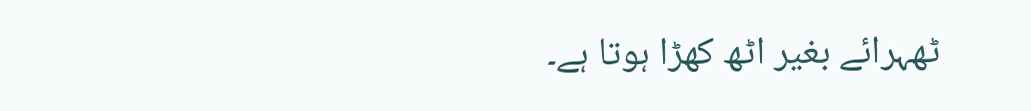ٹھہرائے بغیر اٹھ کھڑا ہوتا ہے۔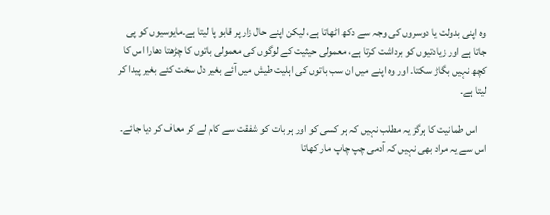وہ اپنی بدولت یا دوسروں کی وجہ سے دکھ اٹھاتا ہے، لیکن اپنے حال زار پر قابو پا لیتا ہے۔مایوسیوں کو پی جاتا ہے اور زیادتیوں کو برداشت کرتا ہے، معمولی حیثیت کے لوگوں کی معمولی باتوں کا چڑھتا دھارا اس کا کچھ نہیں بگاڑ سکتا۔ اور وہ اپنے میں ان سب باتوں کی اہلیت طیش میں آئے بغیر دل سخت کئے بغیر پیدا کر لیتا ہے۔

    اس طمانیت کا ہرگز یہ مطلب نہیں کہ ہر کسی کو اور ہر بات کو شفقت سے کام لے کر معاف کر دیا جائے۔ اس سے یہ مراد بھی نہیں کہ آدمی چپ چاپ مار کھاتا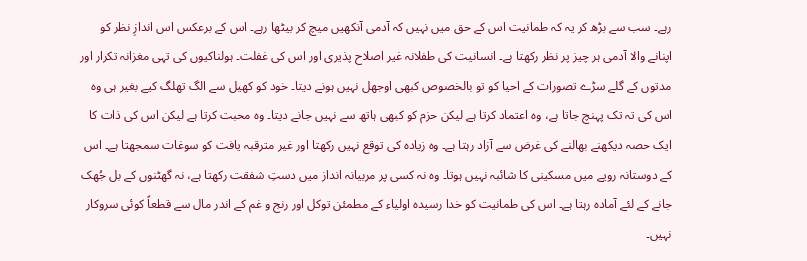رہے۔ سب سے بڑھ کر یہ کہ طمانیت اس کے حق میں نہیں کہ آدمی آنکھیں میچ کر بیٹھا رہے۔ اس کے برعکس اس اندازِ نظر کو اپنانے والا آدمی ہر چیز پر نظر رکھتا ہے۔ انسانیت کی طفلانہ غیر اصلاح پذیری اور اس کی غفلت۔ ہولناکیوں کی تہی مغزانہ تکرار اور مدتوں کے گلے سڑے تصورات کے احیا کو تو بالخصوص کبھی اوجھل نہیں ہونے دیتا۔ خود کو کھیل سے الگ تھلگ کیے بغیر ہی وہ اس کی تہ تک پہنچ جاتا ہے، وہ اعتماد کرتا ہے لیکن حزم کو کبھی ہاتھ سے نہیں جانے دیتا۔ وہ محبت کرتا ہے لیکن اس کی ذات کا ایک حصہ دیکھنے بھالنے کی غرض سے آزاد رہتا ہے۔ وہ زیادہ کی توقع نہیں رکھتا اور غیر مترقبہ یافت کو سوغات سمجھتا ہے۔ اس کے دوستانہ رویے میں مسکینی کا شائبہ نہیں ہوتا۔ وہ نہ کسی پر مربیانہ انداز میں دستِ شفقت رکھتا ہے، نہ گھٹنوں کے بل جُھک جانے کے لئے آمادہ رہتا ہے۔ اس کی طمانیت کو خدا رسیدہ اولیاء کے مطمئن توکل اور رنج و غم کے اندر مال سے قطعاً کوئی سروکار نہیں۔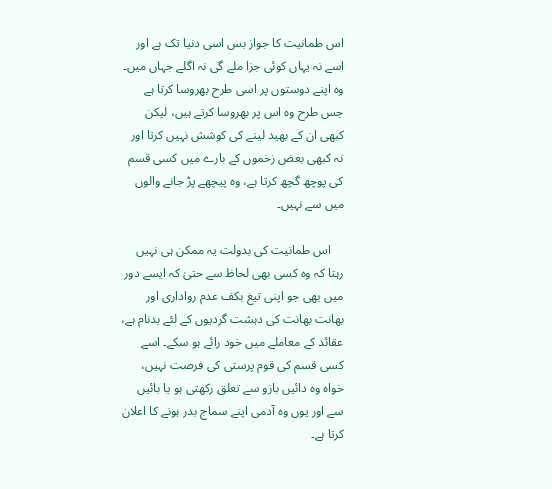اس طمانیت کا جواز بس اسی دنیا تک ہے اور اسے نہ یہاں کوئی جزا ملے گی نہ اگلے جہاں میں۔ وہ اپنے دوستوں پر اسی طرح بھروسا کرتا ہے جس طرح وہ اس پر بھروسا کرتے ہیں، لیکن کبھی ان کے بھید لینے کی کوشش نہیں کرتا اور نہ کبھی بعض زخموں کے بارے میں کسی قسم کی پوچھ گچھ کرتا ہے، وہ پیچھے پڑ جانے والوں میں سے نہیں۔

    اس طمانیت کی بدولت یہ ممکن ہی نہیں رہتا کہ وہ کسی بھی لحاظ سے حتیٰ کہ ایسے دور میں بھی جو اپنی تیغ بکف عدم رواداری اور بھانت بھانت کی دہشت گردیوں کے لئے بدنام ہے، عقائد کے معاملے میں خود رائے ہو سکے۔ اسے کسی قسم کی قوم پرستی کی فرصت نہیں، خواہ وہ دائیں بازو سے تعلق رکھتی ہو یا بائیں سے اور یوں وہ آدمی اپنے سماج بدر ہونے کا اعلان کرتا ہے۔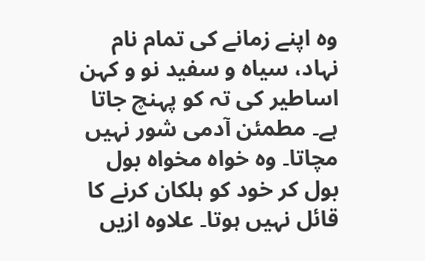وہ اپنے زمانے کی تمام نام نہاد، سیاہ و سفید نو و کہن اساطیر کی تہ کو پہنچ جاتا ہے۔ مطمئن آدمی شور نہیں مچاتا۔ وہ خواہ مخواہ بول بول کر خود کو ہلکان کرنے کا قائل نہیں ہوتا۔ علاوہ ازیں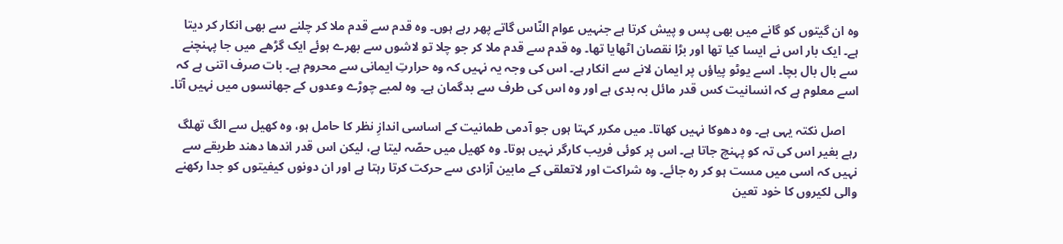وہ ان گیتوں کو گانے میں بھی پس و پیش کرتا ہے جنہیں عوام النّاس گاتے پھر رہے ہوں۔ وہ قدم سے قدم ملا کر چلنے سے بھی انکار کر دیتا ہے۔ ایک بار اس نے ایسا کیا تھا اور بڑا نقصان اٹھایا تھا۔ وہ قدم سے قدم ملا کر جو چلا تو لاشوں سے بھرے ہوئے ایک گڑھے میں جا پہنچنے سے بال بال بچا۔ اسے یوٹو پیاؤں پر ایمان لانے سے انکار ہے۔ اس کی وجہ یہ نہیں کہ وہ حرارتِ ایمانی سے محروم ہے۔ بات صرف اتنی ہے کہ اسے معلوم ہے کہ انسانیت کس قدر مائل بہ بدی ہے اور وہ اس کی طرف سے بدگمان ہے۔ وہ لمبے چوڑے وعدوں کے جھانسوں میں نہیں آتا۔

    اصل نکتہ یہی ہے۔ وہ دھوکا نہیں کھاتا۔ میں مکرر کہتا ہوں جو آدمی طمانیت کے اساسی اندازِ نظر کا حامل ہو، وہ کھیل سے الگ تھلگ رہے بغیر اس کی تہ کو پہنچ جاتا ہے۔ اس پر کوئی فریب کارگر نہیں ہوتا۔ وہ کھیل میں حصّہ لیتا ہے، لیکن اس قدر اندھا دھند طریقے سے نہیں کہ اسی میں مست ہو کر رہ جائے۔ وہ شراکت اور لاتعلقی کے مابین آزادی سے حرکت کرتا رہتا ہے اور ان دونوں کیفیتوں کو جدا رکھنے والی لکیروں کا خود تعین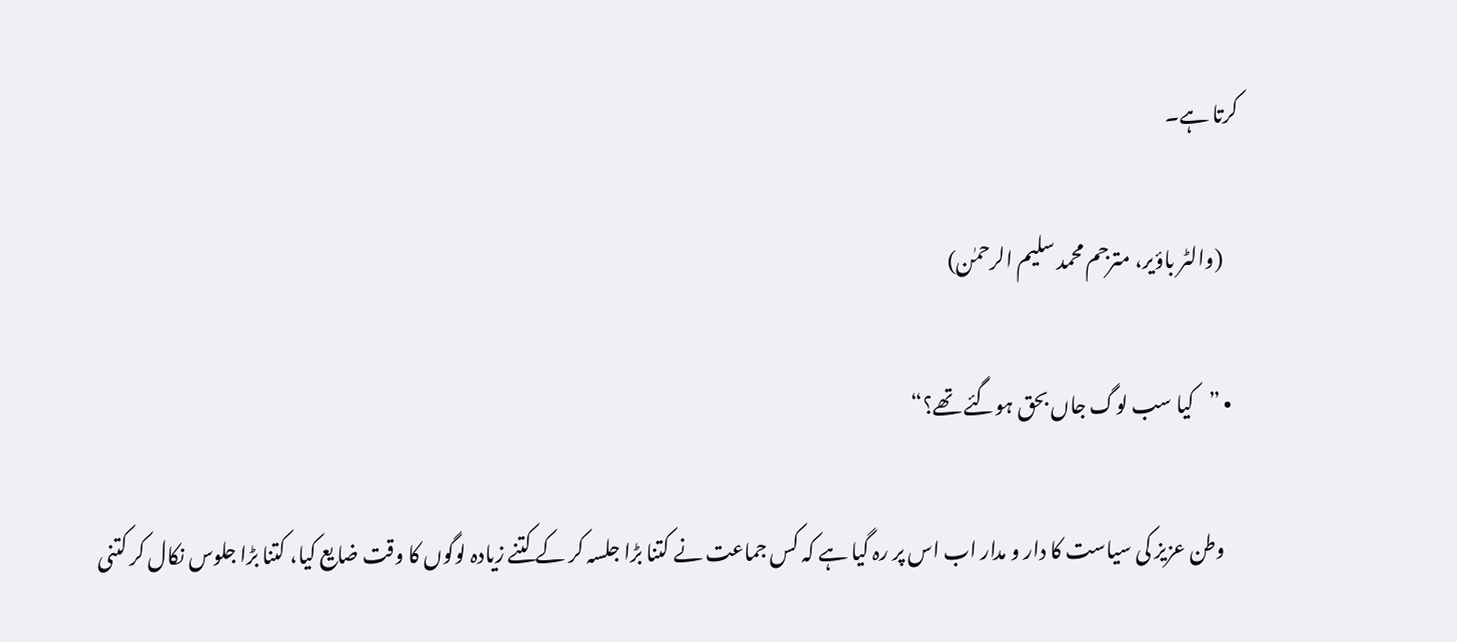کرتا ہے۔

    (والٹر باؤیر، مترجم محمد سلیم الرحمٰن)

  • ”کیا سب لوگ جاں بحق ہوگئے تھے؟“

    وطن عزیز کی سیاست کا دار و مدار اب اس پر رہ گیا ہے کہ کس جماعت نے کتنا بڑا جلسہ کر کے کتنے زیادہ لوگوں کا وقت ضایع کیا، کتنا بڑا جلوس نکال کر کتنی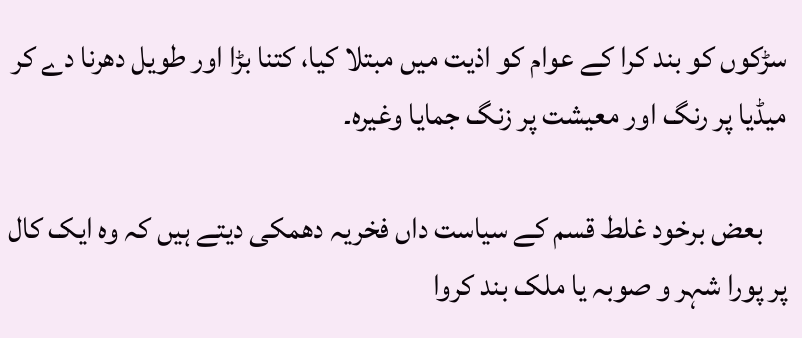سڑکوں کو بند کرا کے عوام کو اذیت میں مبتلا کیا، کتنا بڑا اور طویل دھرنا دے کر میڈیا پر رنگ اور معیشت پر زنگ جمایا وغیرہ۔

    بعض برخود غلط قسم کے سیاست داں فخریہ دھمکی دیتے ہیں کہ وہ ایک کال پر پورا شہر و صوبہ یا ملک بند کروا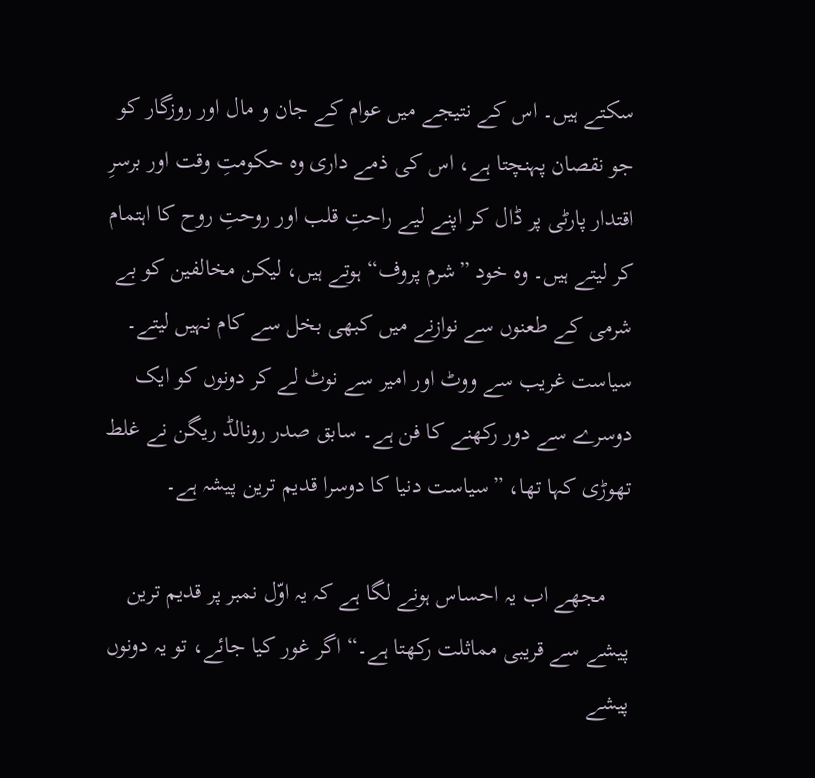سکتے ہیں۔ اس کے نتیجے میں عوام کے جان و مال اور روزگار کو جو نقصان پہنچتا ہے، اس کی ذمے داری وہ حکومتِ وقت اور برسرِ اقتدار پارٹی پر ڈال کر اپنے لیے راحتِ قلب اور روحتِ روح کا اہتمام کر لیتے ہیں۔ وہ خود ”شرم پروف“ ہوتے ہیں، لیکن مخالفین کو بے شرمی کے طعنوں سے نوازنے میں کبھی بخل سے کام نہیں لیتے۔ سیاست غریب سے ووٹ اور امیر سے نوٹ لے کر دونوں کو ایک دوسرے سے دور رکھنے کا فن ہے۔ سابق صدر رونالڈ ریگن نے غلط تھوڑی کہا تھا، ”سیاست دنیا کا دوسرا قدیم ترین پیشہ ہے۔

    مجھے اب یہ احساس ہونے لگا ہے کہ یہ اوّل نمبر پر قدیم ترین پیشے سے قریبی مماثلت رکھتا ہے۔“ اگر غور کیا جائے، تو یہ دونوں پیشے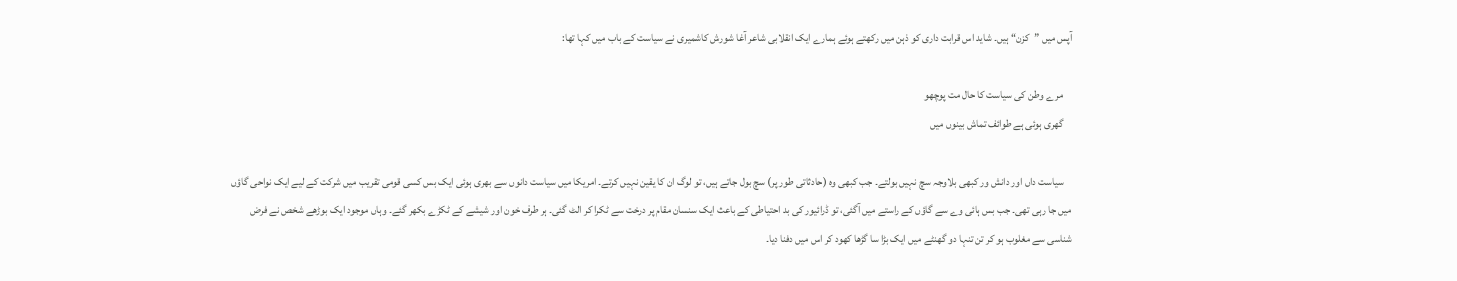آپس میں ”کزن“ ہیں۔ شاید اس قرابت داری کو ذہن میں رکھتے ہوئے ہمارے ایک انقلابی شاعر آغا شورش کاشمیری نے سیاست کے باب میں کہا تھا:

    مرے وطن کی سیاست کا حال مت پوچھو
    گھری ہوئی ہے طوائف تماش بینوں میں

    سیاست داں اور دانش ور کبھی بلاوجہ سچ نہیں بولتے۔ جب کبھی وہ (حادثاتی طور پر) سچ بول جاتے ہیں، تو لوگ ان کا یقین نہیں کرتے۔ امریکا میں سیاست دانوں سے بھری ہوئی ایک بس کسی قومی تقریب میں شرکت کے لیے ایک نواحی گاؤں میں جا رہی تھی۔ جب بس ہائی وے سے گاؤں کے راستے میں آگئی، تو ڈرائیور کی بد احتیاطی کے باعث ایک سنسان مقام پر درخت سے ٹکرا کر الٹ گئی۔ ہر طرف خون اور شیشے کے ٹکڑے بکھر گئے۔ وہاں موجود ایک بوڑھے شخص نے فرض شناسی سے مغلوب ہو کر تن تنہا دو گھنٹے میں ایک بڑا سا گڑھا کھود کر اس میں دفنا دیا۔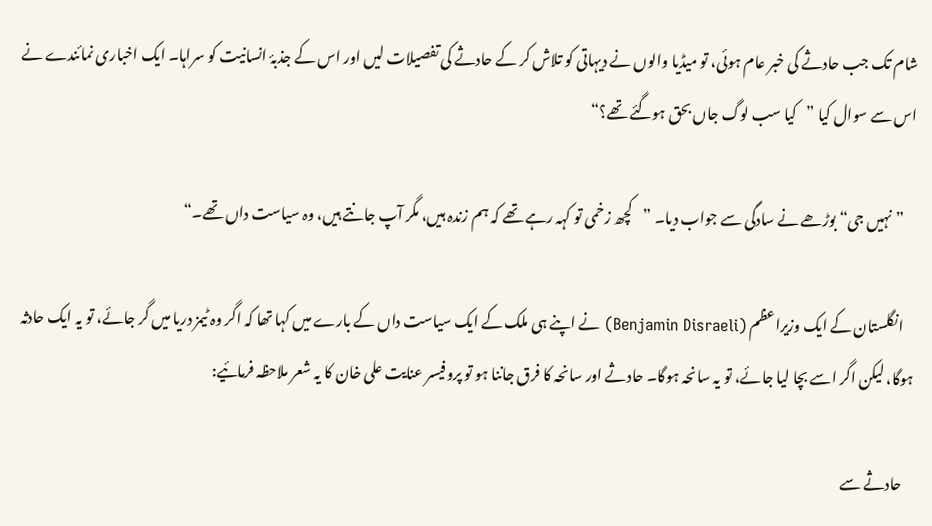شام تک جب حادثے کی خبر عام ہوئی، تو میڈیا والوں نے دیہاتی کو تلاش کر کے حادثے کی تفصیلات لیں اور اس کے جذبۂ انسانیت کو سراہا۔ ایک اخباری نمائندے نے اس سے سوال کیا ”کیا سب لوگ جاں بحق ہوگئے تھے؟“

    ”نہیں جی“ بوڑھے نے سادگی سے جواب دیا۔ ”کچھ زخمی تو کہہ رہے تھے کہ ہم زندہ ہیں، مگر آپ جانتے ہیں، وہ سیاست داں تھے۔“

    انگلستان کے ایک وزیراعظم (Benjamin Disraeli) نے اپنے ہی ملک کے ایک سیاست داں کے بارے میں کہا تھا کہ اگر وہ ٹیمز دریا میں گر جائے، تو یہ ایک حادثہ ہوگا، لیکن اگر اسے بچا لیا جائے، تو یہ سانحہ ہوگا۔ حادثے اور سانحہ کا فرق جاننا ہو تو پروفیسر عنایت علی خان کا یہ شعر ملاحظہ فرمائیے:

    حادثے سے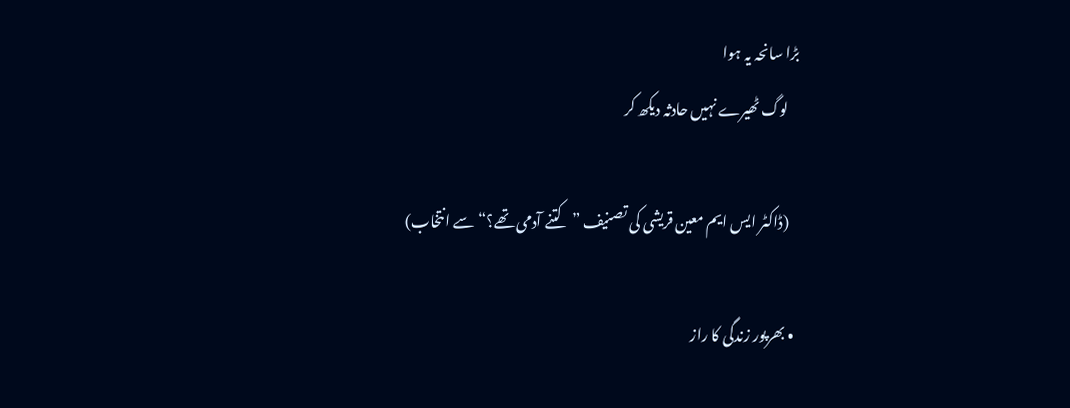بڑا سانحہ یہ ہوا
    لوگ ٹھیرے نہیں حادثہ دیکھ کر

    (ڈاکٹر ایس ایم معین قریشی کی تصنیف ”کتنے آدمی تھے؟“ سے انتخاب)

  • بھرپور زندگی کا راز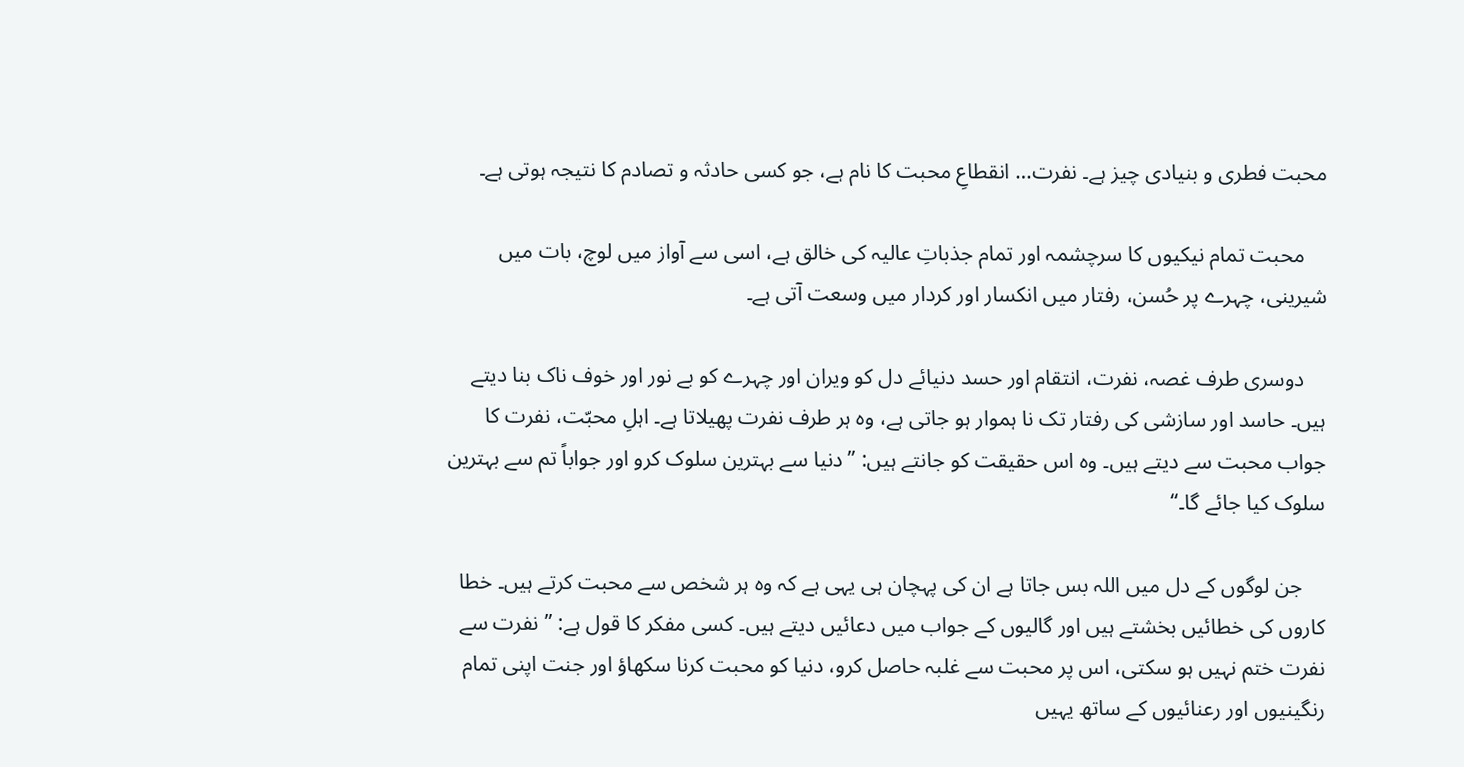محبت فطری و بنیادی چیز ہے۔ نفرت… انقطاعِ محبت کا نام ہے، جو کسی حادثہ و تصادم کا نتیجہ ہوتی ہے۔

    محبت تمام نیکیوں کا سرچشمہ اور تمام جذباتِ عالیہ کی خالق ہے، اسی سے آواز میں لوچ، بات میں شیرینی، چہرے پر حُسن، رفتار میں انکسار اور کردار میں وسعت آتی ہے۔

    دوسری طرف غصہ، نفرت، انتقام اور حسد دنیائے دل کو ویران اور چہرے کو بے نور اور خوف ناک بنا دیتے ہیں۔ حاسد اور سازشی کی رفتار تک نا ہموار ہو جاتی ہے، وہ ہر طرف نفرت پھیلاتا ہے۔ اہلِ محبّت، نفرت کا جواب محبت سے دیتے ہیں۔ وہ اس حقیقت کو جانتے ہیں: ”دنیا سے بہترین سلوک کرو اور جواباً تم سے بہترین سلوک کیا جائے گا۔“

    جن لوگوں کے دل میں اللہ بس جاتا ہے ان کی پہچان ہی یہی ہے کہ وہ ہر شخص سے محبت کرتے ہیں۔ خطا کاروں کی خطائیں بخشتے ہیں اور گالیوں کے جواب میں دعائیں دیتے ہیں۔ کسی مفکر کا قول ہے: ”نفرت سے نفرت ختم نہیں ہو سکتی، اس پر محبت سے غلبہ حاصل کرو، دنیا کو محبت کرنا سکھاؤ اور جنت اپنی تمام رنگینیوں اور رعنائیوں کے ساتھ یہیں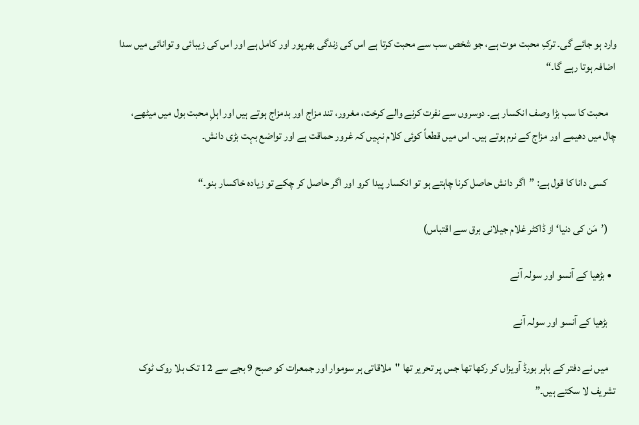وارد ہو جائے گی۔ ترکِ محبت موت ہے، جو شخص سب سے محبت کرتا ہے اس کی زندگی بھرپور اور کامل ہے اور اس کی زیبائی و توانائی میں سدا اضافہ ہوتا رہے گا۔“

    محبت کا سب بڑا وصف انکسار ہے۔ دوسروں سے نفرت کرنے والے کرخت، مغرور، تند مزاج اور بدمزاج ہوتے ہیں اور اہلِ محبت بول میں میٹھے، چال میں دھیمے اور مزاج کے نرم ہوتے ہیں۔ اس میں قطعاً کوئی کلام نہیں کہ غرور حماقت ہے اور تواضع بہت بڑی دانش۔

    کسی دانا کا قول ہے: ”اگر دانش حاصل کرنا چاہتے ہو تو انکسار پیدا کرو اور اگر حاصل کر چکے تو زیادہ خاکسار بنو۔“

    (’مَن کی دنیا‘ از ڈاکٹر غلام جیلانی برق سے اقتباس)

  • بڑھیا کے آنسو اور سولہ آنے

    بڑھیا کے آنسو اور سولہ آنے

    میں نے دفتر کے باہر بورڈ آویزاں کر رکھا تھا جس پر تحریر تھا "ملاقاتی ہر سوموار اور جمعرات کو صبح 9 بجے سے 12 تک بلا روک ٹوک تشریف لا سکتے ہیں۔”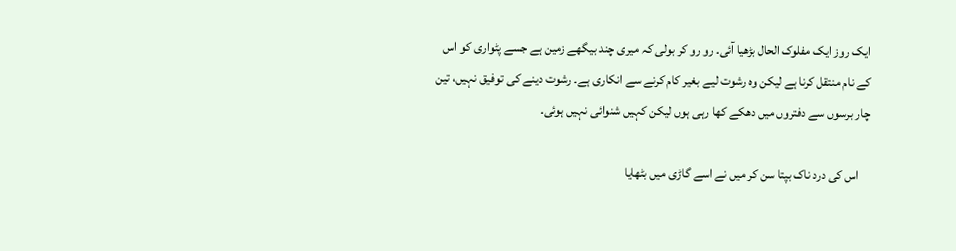ایک روز ایک مفلوک الحال بڑھیا آئی۔ رو رو کر بولی کہ میری چند بیگھے زمین ہے جسے پٹواری کو اس کے نام منتقل کرنا ہے لیکن وہ رشوت لیے بغیر کام کرنے سے انکاری ہے۔ رشوت دینے کی توفیق نہیں، تین چار برسوں سے دفتروں میں دھکے کھا رہی ہوں لیکن کہیں شنوائی نہیں ہوئی۔

    اس کی درد ناک بپتا سن کر میں نے اسے گاڑی میں بٹھایا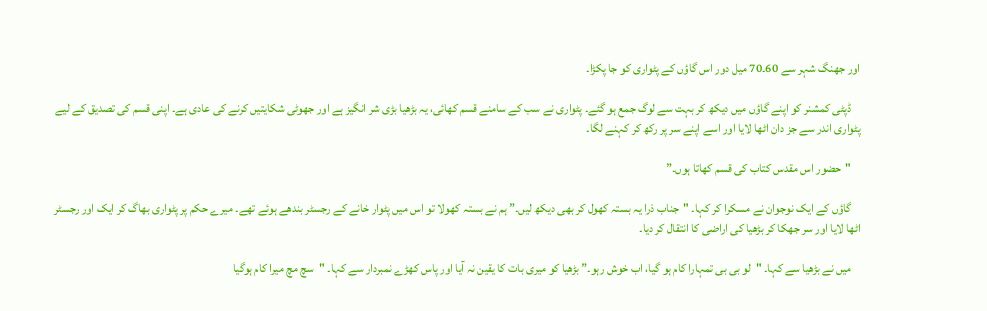اور جھنگ شہر سے 60۔70 میل دور اس گاؤں کے پٹواری کو جا پکڑا۔

    ڈپٹی کمشنر کو اپنے گاؤں میں دیکھ کر بہت سے لوگ جمع ہو گئے۔ پٹواری نے سب کے سامنے قسم کھائی، یہ بڑھیا بڑی شر انگیز ہے اور جھوٹی شکایتیں کرنے کی عادی ہے۔ اپنی قسم کی تصدیق کے لیے پٹواری اندر سے جز دان اٹھا لایا اور اسے اپنے سر پر رکھ کر کہنے لگا۔

    "حضور اس مقدس کتاب کی قسم کھاتا ہوں۔”

    گاؤں کے ایک نوجوان نے مسکرا کر کہا۔ "جناب ذرا یہ بستہ کھول کر بھی دیکھ لیں۔” ہم نے بستہ کھولا تو اس میں پٹوار خانے کے رجسٹر بندھے ہوئے تھے۔ میرے حکم پر پٹواری بھاگ کر ایک اور رجسٹر اٹھا لایا اور سر جھکا کر بڑھیا کی اراضی کا انتقال کر دیا۔

    میں نے بڑھیا سے کہا۔ "لو بی بی تمہارا کام ہو گیا، اب خوش رہو۔” بڑھیا کو میری بات کا یقین نہ آیا اور پاس کھڑے نمبردار سے کہا۔ "سچ مچ میرا کام ہوگیا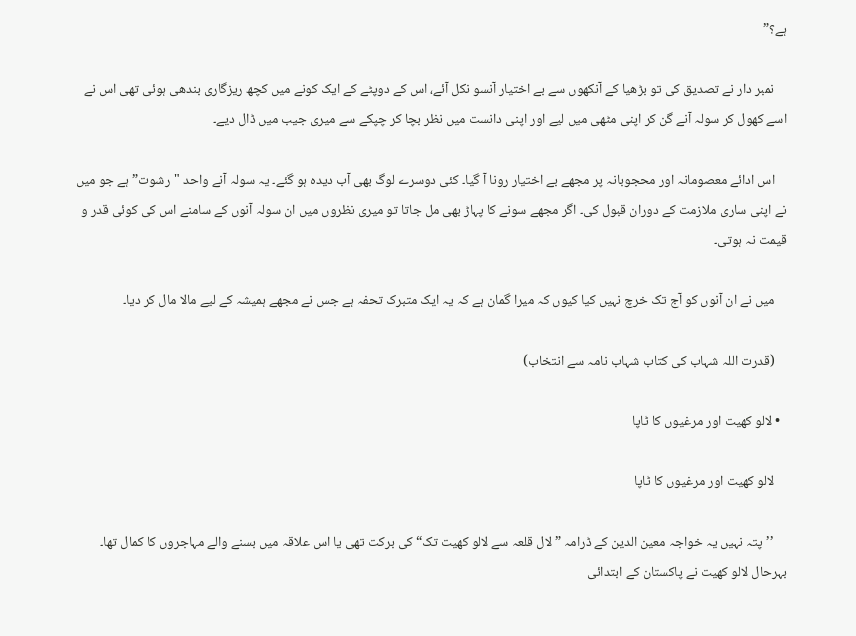ہے؟”

    نمبر دار نے تصدیق کی تو بڑھیا کے آنکھوں سے بے اختیار آنسو نکل آئے، اس کے دوپٹے کے ایک کونے میں کچھ ریزگاری بندھی ہوئی تھی اس نے اسے کھول کر سولہ آنے گن کر اپنی مٹھی میں لیے اور اپنی دانست میں نظر بچا کر چپکے سے میری جیب میں ڈال دیے۔

    اس ادائے معصومانہ اور محجوبانہ پر مجھے بے اختیار رونا آ گیا۔ کئی دوسرے لوگ بھی آب دیدہ ہو گئے۔ یہ سولہ آنے واحد "رشوت” ہے جو میں نے اپنی ساری ملازمت کے دوران قبول کی۔ اگر مجھے سونے کا پہاڑ بھی مل جاتا تو میری نظروں میں ان سولہ آنوں کے سامنے اس کی کوئی قدر و قیمت نہ ہوتی۔

    میں نے ان آنوں کو آج تک خرچ نہیں کیا کیوں کہ میرا گمان ہے کہ یہ ایک متبرک تحفہ ہے جس نے مجھے ہمیشہ کے لیے مالا مال کر دیا۔

    (قدرت اللہ شہاب کی کتاب شہاب نامہ سے انتخاب)

  • لالو کھیت اور مرغیوں کا ٹاپا

    لالو کھیت اور مرغیوں کا ٹاپا

    ’’پتہ نہیں یہ خواجہ معین الدین کے ڈرامہ ”لال قلعہ سے لالو کھیت تک“ کی برکت تھی یا اس علاقہ میں بسنے والے مہاجروں کا کمال تھا۔ بہرحال لالو کھیت نے پاکستان کے ابتدائی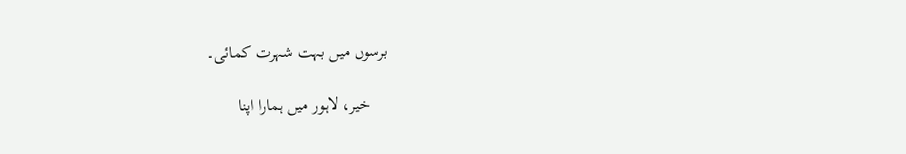برسوں میں بہت شہرت کمائی۔

    خیر، لاہور میں ہمارا اپنا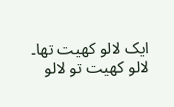ایک لالو کھیت تھا۔ لالو کھیت تو لالو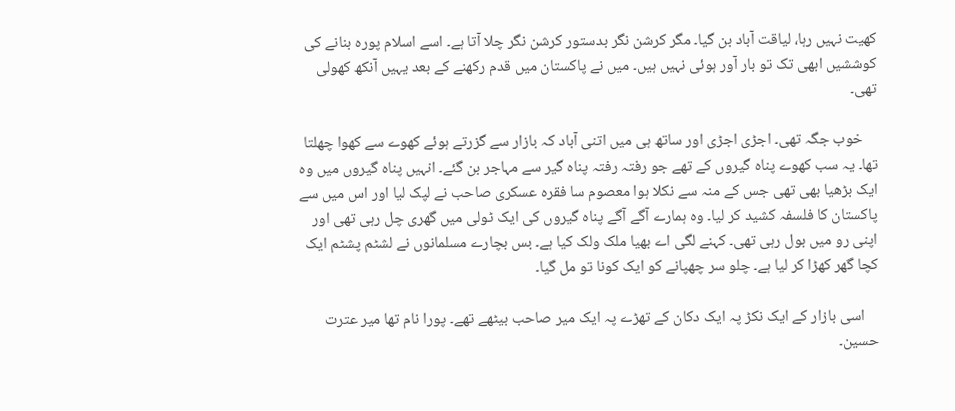کھیت نہیں رہا، لیاقت آباد بن گیا۔ مگر کرشن نگر بدستور کرشن نگر چلا آتا ہے۔ اسے اسلام پورہ بنانے کی کوششیں ابھی تک تو بار آور ہوئی نہیں ہیں۔ میں نے پاکستان میں قدم رکھنے کے بعد یہیں آنکھ کھولی تھی۔

    خوب جگہ تھی۔ اجڑی اجڑی اور ساتھ ہی میں اتنی آباد کہ بازار سے گزرتے ہوئے کھوے سے کھوا چھلتا تھا۔ یہ سب کھوے پناہ گیروں کے تھے جو رفتہ رفتہ پناہ گیر سے مہاجر بن گئے۔ انہیں پناہ گیروں میں وہ ایک بڑھیا بھی تھی جس کے منہ سے نکلا ہوا معصوم سا فقرہ عسکری صاحب نے لپک لیا اور اس میں سے پاکستان کا فلسفہ کشید کر لیا۔ وہ ہمارے آگے آگے پناہ گیروں کی ایک ٹولی میں گھری چل رہی تھی اور اپنی رو میں بول رہی تھی۔ کہنے لگی اے بھیا ملک ولک کیا ہے۔ بس بچارے مسلمانوں نے لشٹم پشٹم ایک کچا گھر کھڑا کر لیا ہے۔ چلو سر چھپانے کو ایک کونا تو مل گیا۔

    اسی بازار کے ایک نکڑ پہ ایک دکان کے تھڑے پہ ایک میر صاحب بیٹھے تھے۔ پورا نام تھا میر عترت حسین۔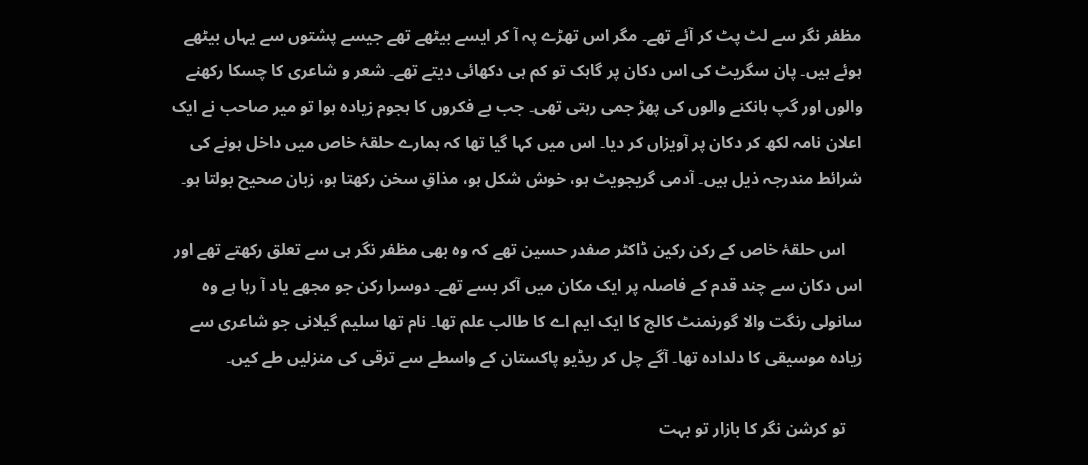مظفر نگر سے لٹ پٹ کر آئے تھے۔ مگر اس تھڑے پہ آ کر ایسے بیٹھے تھے جیسے پشتوں سے یہاں بیٹھے ہوئے ہیں۔ پان سگریٹ کی اس دکان پر گاہک تو کم ہی دکھائی دیتے تھے۔ شعر و شاعری کا چسکا رکھنے والوں اور گپ ہانکنے والوں کی پھڑ جمی رہتی تھی۔ جب بے فکروں کا ہجوم زیادہ ہوا تو میر صاحب نے ایک اعلان نامہ لکھ کر دکان پر آویزاں کر دیا۔ اس میں کہا گیا تھا کہ ہمارے حلقۂ خاص میں داخل ہونے کی شرائط مندرجہ ذیل ہیں۔ آدمی گریجویٹ ہو، خوش شکل ہو، مذاقِ سخن رکھتا ہو، زبان صحیح بولتا ہو۔

    اس حلقۂ خاص کے رکن رکین ڈاکٹر صفدر حسین تھے کہ وہ بھی مظفر نگر ہی سے تعلق رکھتے تھے اور اس دکان سے چند قدم کے فاصلہ پر ایک مکان میں آکر بسے تھے۔ دوسرا رکن جو مجھے یاد آ رہا ہے وہ سانولی رنگت والا گورنمنٹ کالج کا ایک ایم اے کا طالب علم تھا۔ نام تھا سلیم گیلانی جو شاعری سے زیادہ موسیقی کا دلدادہ تھا۔ آگے چل کر ریڈیو پاکستان کے واسطے سے ترقی کی منزلیں طے کیں۔

    تو کرشن نگر کا بازار تو بہت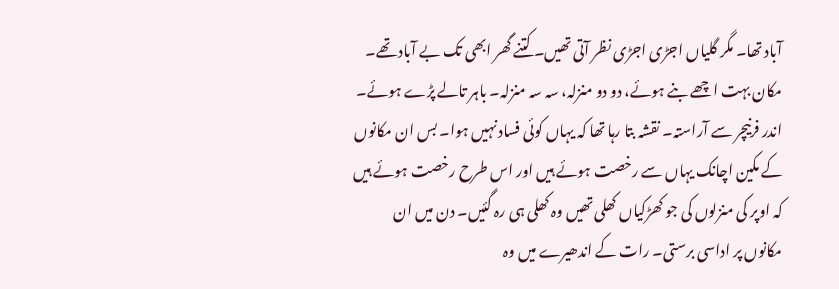آباد تھا۔ مگر گلیاں اجڑی اجڑی نظر آتی تھیں۔ کتنے گھر ابھی تک بے آباد تھے۔ مکان بہت اچھے بنے ہوئے، دو دو منزلہ، سہ سہ منزلہ۔ باہر تالے پڑے ہوئے۔ اندر فرنیچر سے آراستہ۔ نقشہ بتا رہا تھا کہ یہاں کوئی فساد نہیں ہوا۔ بس ان مکانوں کے مکین اچانک یہاں سے رخصت ہوئے ہیں اور اس طرح رخصت ہوئے ہیں کہ اوپر کی منزلوں کی جو کھڑکیاں کھلی تھیں وہ کھلی ہی رہ گئیں۔ دن میں ان مکانوں پر اداسی برستی۔ رات کے اندھیرے میں وہ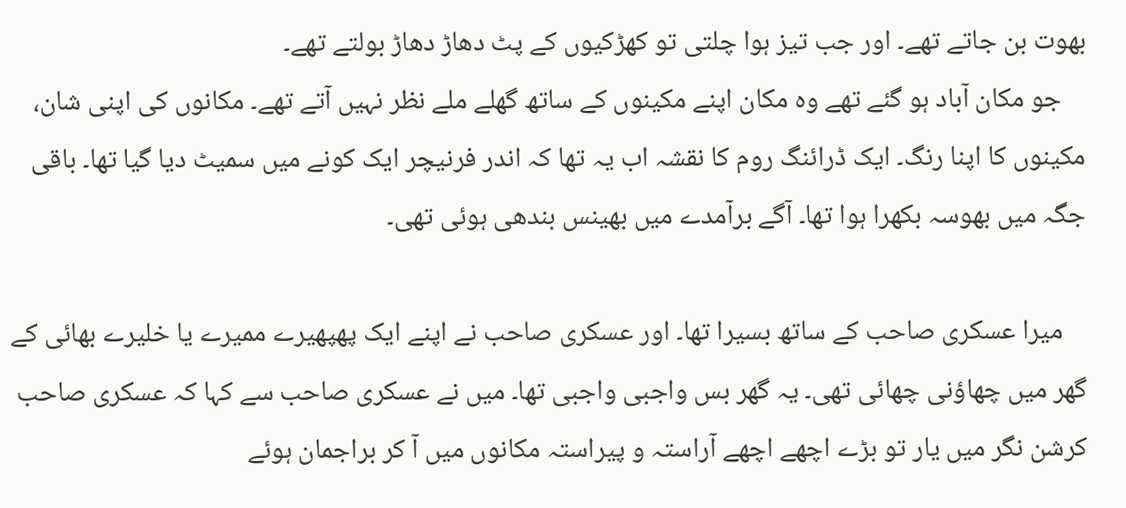بھوت بن جاتے تھے۔ اور جب تیز ہوا چلتی تو کھڑکیوں کے پٹ دھاڑ دھاڑ بولتے تھے۔
    جو مکان آباد ہو گئے تھے وہ مکان اپنے مکینوں کے ساتھ گھلے ملے نظر نہیں آتے تھے۔ مکانوں کی اپنی شان، مکینوں کا اپنا رنگ۔ ایک ڈرائنگ روم کا نقشہ اب یہ تھا کہ اندر فرنیچر ایک کونے میں سمیٹ دیا گیا تھا۔ باقی جگہ میں بھوسہ بکھرا ہوا تھا۔ آگے برآمدے میں بھینس بندھی ہوئی تھی۔

    میرا عسکری صاحب کے ساتھ بسیرا تھا۔ اور عسکری صاحب نے اپنے ایک پھپھیرے ممیرے یا خلیرے بھائی کے گھر میں چھاؤنی چھائی تھی۔ یہ گھر بس واجبی واجبی تھا۔ میں نے عسکری صاحب سے کہا کہ عسکری صاحب کرشن نگر میں یار تو بڑے اچھے اچھے آراستہ و پیراستہ مکانوں میں آ کر براجمان ہوئے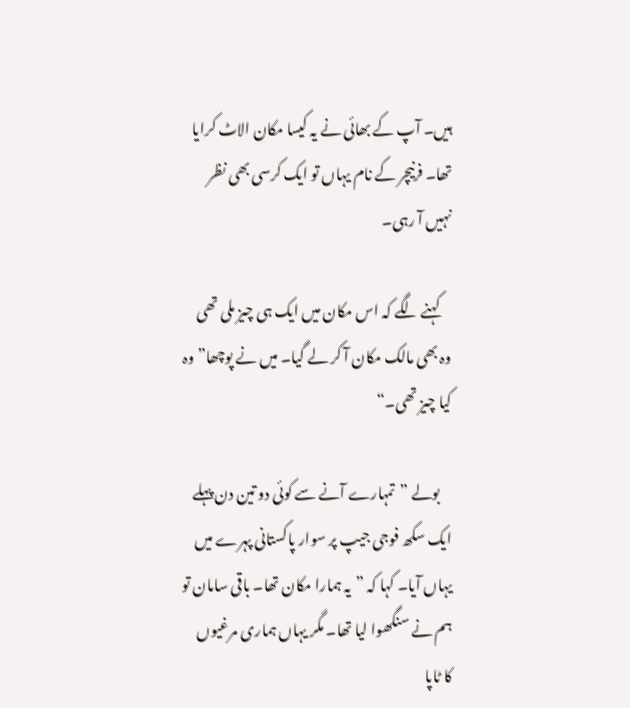ہیں۔ آپ کے بھائی نے یہ کیسا مکان الاٹ کرایا تھا۔ فرنیچر کے نام یہاں تو ایک کرسی بھی نظر نہیں آ رہی۔

    کہنے لگے کہ اس مکان میں ایک ہی چیز ملی تھی وہ بھی مالک مکان آ کر لے گیا۔ میں نے پوچھا”وہ کیا چیز تھی۔“

    بولے ”تمہارے آنے سے کوئی دو تین دن پہلے ایک سکھ فوجی جیپ پر سوار پاکستانی پہرے میں یہاں آیا۔ کہا کہ ”یہ ہمارا مکان تھا۔ باقی سامان تو ہم نے سنگھوا لیا تھا۔ مگر یہاں ہماری مرغیوں کا ٹاپا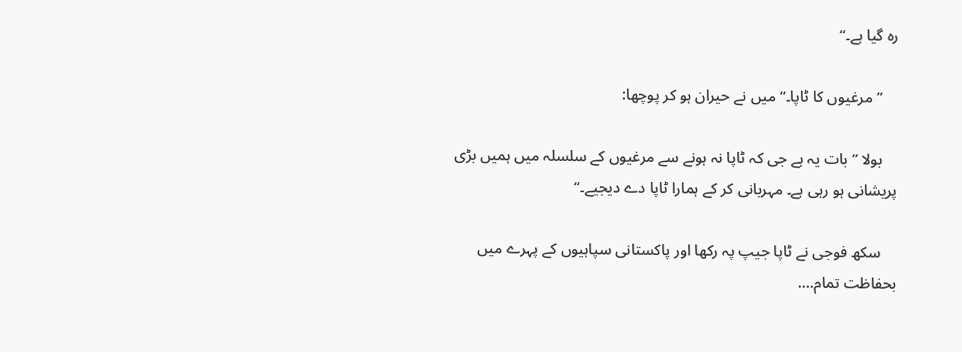رہ گیا ہے۔“

    ”مرغیوں کا ٹاپا۔“ میں نے حیران ہو کر پوچھا:

    بولا ”بات یہ ہے جی کہ ٹاپا نہ ہونے سے مرغیوں کے سلسلہ میں ہمیں بڑی پریشانی ہو رہی ہے۔ مہربانی کر کے ہمارا ٹاپا دے دیجیے۔“

    سکھ فوجی نے ٹاپا جیپ پہ رکھا اور پاکستانی سپاہیوں کے پہرے میں بحفاظت تمام….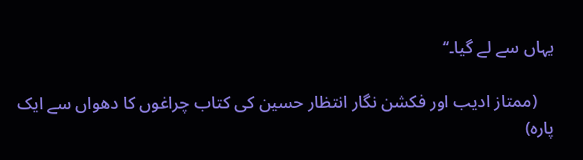یہاں سے لے گیا۔‘‘

    (ممتاز ادیب اور فکشن نگار انتظار حسین کی کتاب چراغوں کا دھواں سے ایک پارہ)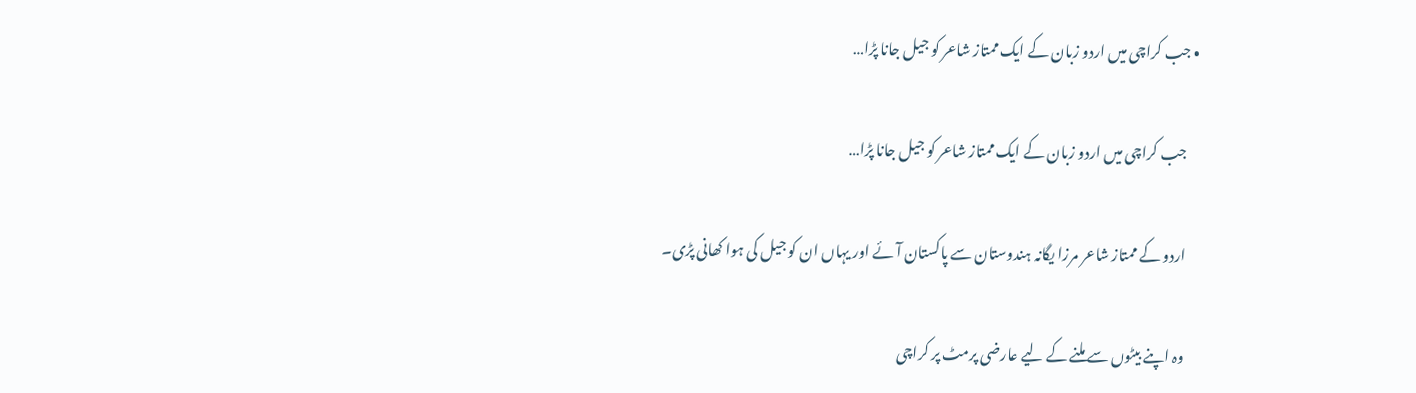• جب کراچی میں‌ اردو زبان کے ایک ممتاز شاعر کو جیل جانا پڑا…

    جب کراچی میں‌ اردو زبان کے ایک ممتاز شاعر کو جیل جانا پڑا…

    اردو کے ممتاز شاعر مرزا یگانہ ہندوستان سے پاکستان آئے اور یہاں ان کو جیل کی ہوا کھانی پڑی۔

    وہ اپنے بیٹوں سے ملنے کے لیے عارضی پرمٹ پر کراچی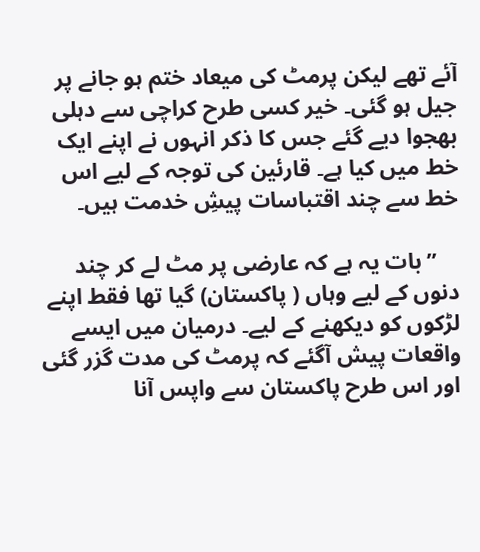آئے تھے لیکن پرمٹ کی میعاد ختم ہو جانے پر جیل ہو گئی۔ خیر کسی طرح کراچی سے دہلی بھجوا دیے گئے جس کا ذکر انہوں نے اپنے ایک خط میں کیا ہے۔ قارئین کی توجہ کے لیے اس خط سے چند اقتباسات پیشِ خدمت ہیں۔

    ’’بات یہ ہے کہ عارضی پر مٹ لے کر چند دنوں کے لیے وہاں ( پاکستان) گیا تھا فقط اپنے لڑکوں کو دیکھنے کے لیے۔ درمیان میں ایسے واقعات پیش آگئے کہ پرمٹ کی مدت گزر گئی اور اس طرح پاکستان سے واپس آنا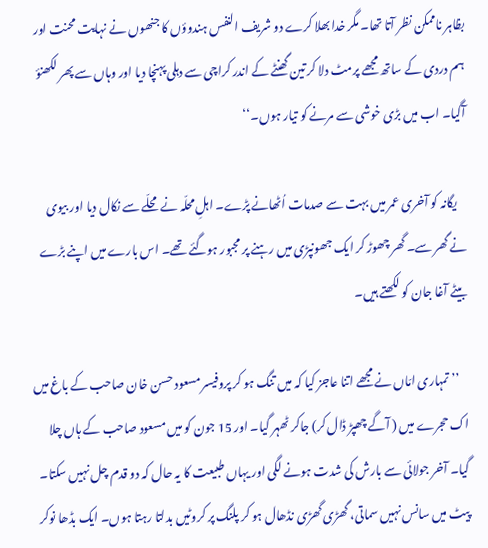بظاہر ناممکن نظر آتا تھا۔ مگر خدا بھلا کرے دو شریف النفس ہندوؤں کا جنھوں نے نہایت محنت اور ہم دردی کے ساتھ مجھے پرمٹ دلا کر تین گھنٹے کے اندر کراچی سے دہلی پہنچا دیا اور وہاں سے پھر لکھنؤ آگیا۔ اب میں بڑی خوشی سے مرنے کو تیار ہوں۔‘‘

    یگانہ کو آخری عمر میں بہت سے صدمات اُٹھانے پڑے۔ اہلِ محلّہ نے محلّے سے نکال دیا اور بیوی نے گھر سے۔ گھر چھوڑ کر ایک جھونپڑی میں رہنے پر مجبور ہوگئے تھے۔ اس بارے میں اپنے بڑے بیٹے آغا جان کو لکھتے ہیں۔

    ’’تمہاری امّاں نے مجھے اتنا عاجز کیا کہ میں تنگ ہو کر پروفیسر مسعود حسن خان صاحب کے باغ میں اک حجرے میں ( آگے چھپڑ ڈال کر) جاکر ٹھہر گیا۔ اور 15 جون کو میں مسعود صاحب کے ہاں چلا گیا۔ آخر جولائی سے بارش کی شدت ہونے لگی اور یہاں طبیعت کا یہ حال کہ دو قدم چل نہیں سکتا۔ پیٹ میں سانس نہیں سماتی، گھڑی گھڑی نڈھال ہو کر پلنگ پر کروٹیں بدلتا رہتا ہوں۔ ایک بڈھا نوکر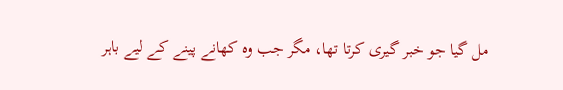مل گیا جو خبر گیری کرتا تھا، مگر جب وہ کھانے پینے کے لیے باہر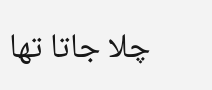چلا جاتا تھا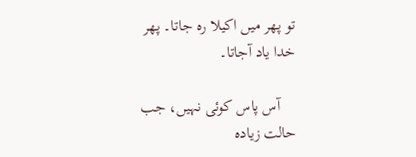تو پھر میں اکیلا رہ جاتا۔ پھر خدا یاد آجاتا۔

    آس پاس کوئی نہیں، جب حالت زیادہ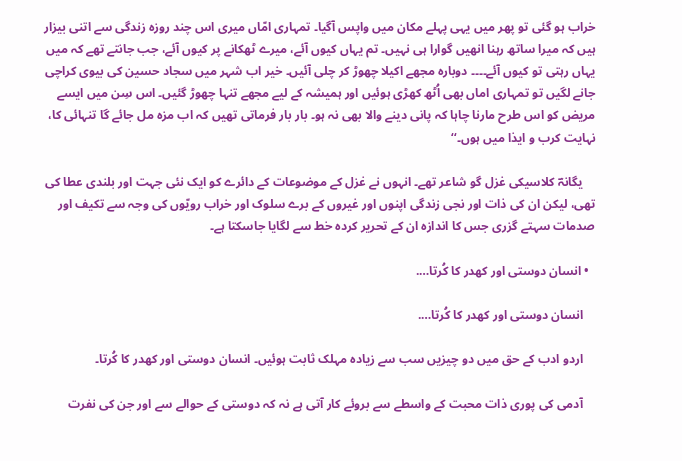خراب ہو گئی تو پھر میں یہی پہلے مکان میں واپس آگیا۔ تمہاری امّاں میری اس چند روزہ زندگی سے اتنی بیزار ہیں کہ میرا ساتھ رہنا انھیں گوارا ہی نہیں۔ تم یہاں کیوں آئے، میرے ٹھکانے پر کیوں آئے، جب جانتے تھے کہ میں یہاں رہتی تو کیوں آئے۔۔۔۔ دوبارہ مجھے اکیلا چھوڑ کر چلی آئیں۔ خیر اب شہر میں سجاد حسین کی بیوی کراچی جانے لگیں تو تمہاری اماں بھی اُٹھ کھڑی ہوئیں اور ہمیشہ کے لیے مجھے تنہا چھوڑ گئیں۔ اس سِن میں ایسے مریض کو اس طرح مارنا چاہا کہ پانی دینے والا بھی نہ ہو۔ بار بار فرماتی تھیں کہ اب مزہ مل جائے گا تنہائی کا، نہایت کرب و ایذا میں ہوں۔‘‘

    یگانہؔ کلاسیکی غزل گو شاعر تھے۔ انہوں نے غزل کے موضوعات کے دائرے کو ایک نئی جہت اور بلندی عطا کی تھی، لیکن ان کی ذات اور نجی زندگی اپنوں‌ اور غیروں کے برے سلوک اور خراب رویّوں کی وجہ سے تکیف اور صدمات سہتے گزری جس کا اندازہ ان کے تحریر کردہ خط سے لگایا جاسکتا ہے۔

  • انسان دوستی اور کھدر کا کُرتا….

    انسان دوستی اور کھدر کا کُرتا….

    اردو ادب کے حق میں دو چیزیں سب سے زیادہ مہلک ثابت ہوئیں۔ انسان دوستی اور کھدر کا کُرتا۔

    آدمی کی پوری ذات محبت کے واسطے سے بروئے کار آتی ہے نہ کہ دوستی کے حوالے سے اور جن کی نفرت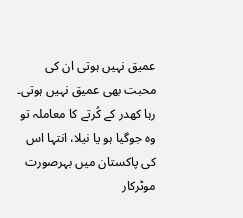عمیق نہیں ہوتی ان کی محبت بھی عمیق نہیں ہوتی۔ رہا کھدر کے کُرتے کا معاملہ تو وہ جوگیا ہو یا نیلا، انتہا اس کی پاکستان میں بہرصورت موٹرکار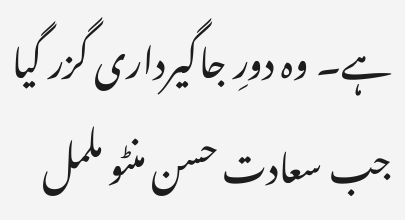ہے۔ وہ دورِ جاگیرداری گزر گیا جب سعادت حسن منٹو ململ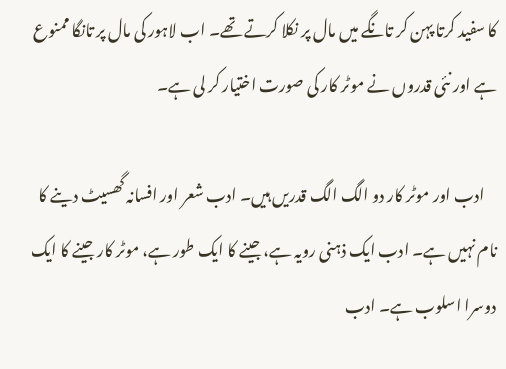کا سفید کرتا پہن کر تانگے میں مال پر نکلا کرتے تھے۔ اب لاہور کی مال پر تانگا ممنوع ہے اور نئی قدروں نے موٹر کار کی صورت اختیار کر لی ہے۔

    ادب اور موٹر کار دو الگ الگ قدریں ہیں۔ ادب شعر اور افسانہ گھسیٹ دینے کا نام نہیں ہے۔ ادب ایک ذہنی رویہ ہے، جینے کا ایک طور ہے، موٹر کار جینے کا ایک دوسرا اسلوب ہے۔ ادب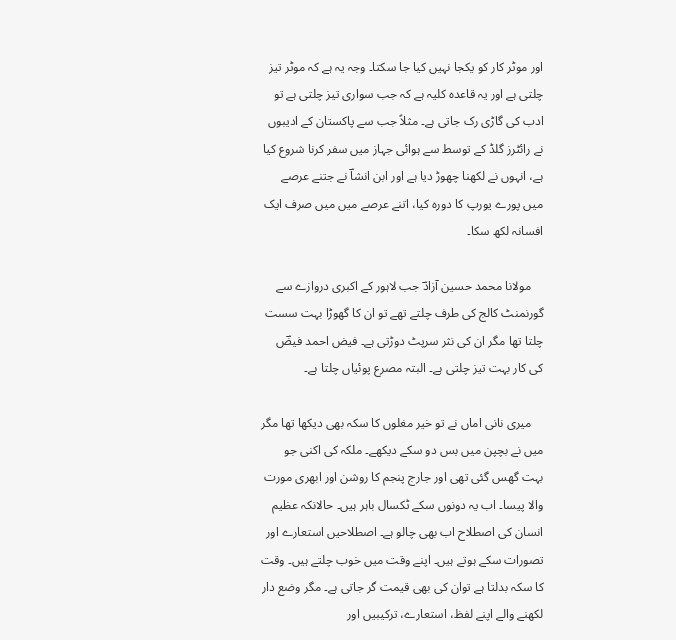اور موٹر کار کو یکجا نہیں کیا جا سکتا۔ وجہ یہ ہے کہ موٹر تیز چلتی ہے اور یہ قاعدہ کلیہ ہے کہ جب سواری تیز چلتی ہے تو ادب کی گاڑی رک جاتی ہے۔ مثلاً جب سے پاکستان کے ادیبوں نے رائٹرز گلڈ کے توسط سے ہوائی جہاز میں سفر کرنا شروع کیا ہے، انہوں نے لکھنا چھوڑ دیا ہے اور ابن انشاؔ نے جتنے عرصے میں پورے یورپ کا دورہ کیا، اتنے عرصے میں میں صرف ایک افسانہ لکھ سکا۔

    مولانا محمد حسین آزادؔ جب لاہور کے اکبری دروازے سے گورنمنٹ کالج کی طرف چلتے تھے تو ان کا گھوڑا بہت سست چلتا تھا مگر ان کی نثر سرپٹ دوڑتی ہے۔ فیض احمد فیضؔ کی کار بہت تیز چلتی ہے۔ البتہ مصرع پوئیاں چلتا ہے۔

    میری نانی اماں نے تو خیر مغلوں کا سکہ بھی دیکھا تھا مگر میں نے بچپن میں بس دو سکے دیکھے۔ ملکہ کی اکنی جو بہت گھس گئی تھی اور جارج پنجم کا روشن اور ابھری مورت والا پیسا۔ اب یہ دونوں سکے ٹکسال باہر ہیں۔ حالانکہ عظیم انسان کی اصطلاح اب بھی چالو ہے۔ اصطلاحیں استعارے اور تصورات سکے ہوتے ہیں۔ اپنے وقت میں خوب چلتے ہیں۔ وقت کا سکہ بدلتا ہے توان کی بھی قیمت گر جاتی ہے۔ مگر وضع دار لکھنے والے اپنے لفظ، استعارے، ترکیبیں اور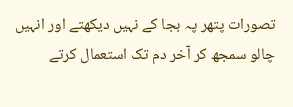تصورات پتھر پہ بجا کے نہیں دیکھتے اور انہیں چالو سمجھ کر آخر دم تک استعمال کرتے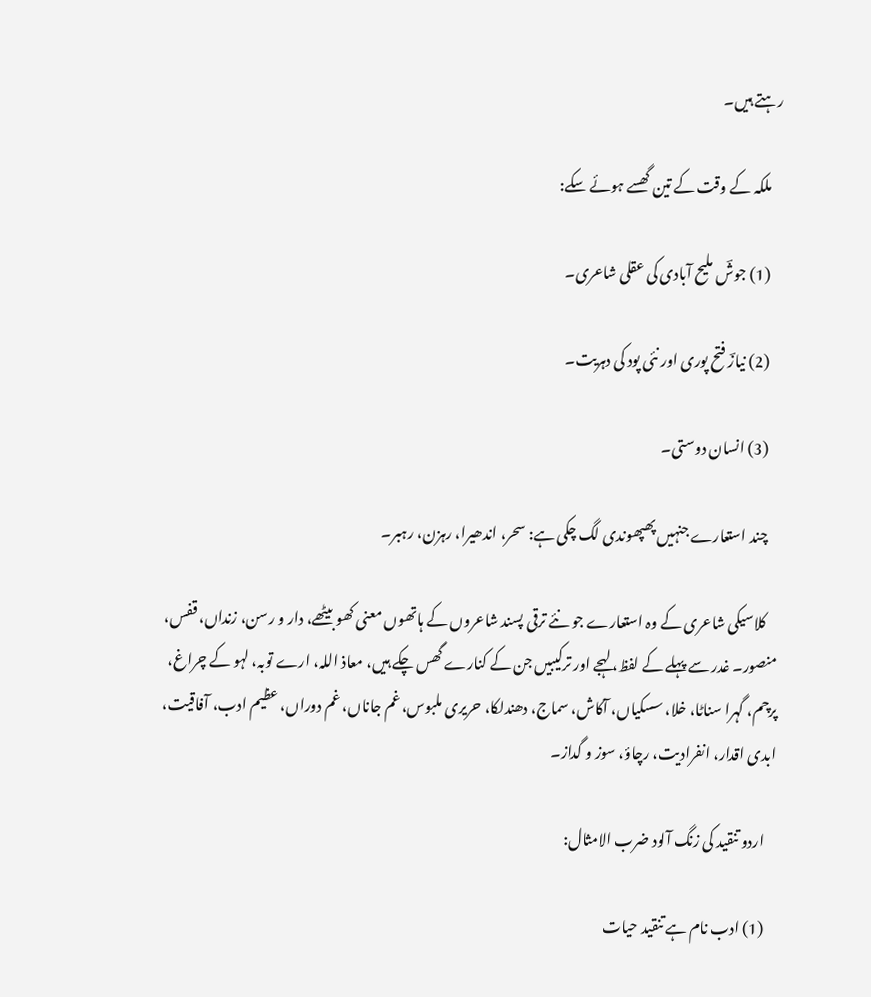رہتے ہیں۔

    ملکہ کے وقت کے تین گھسے ہوئے سکے:

    (1) جوشؔ ملیح آبادی کی عقلی شاعری۔

    (2) نیازؔ فتح پوری اور نئی پود کی دہریت۔

    (3) انسان دوستی۔

    چند استعارے جنہیں پھپھوندی لگ چکی ہے: سحر، اندھیرا، رہزن، رہبر۔

    کلاسیکی شاعری کے وہ استعارے جو نئے ترقی پسند شاعروں کے ہاتھوں معنی کھو بیٹھے، دار و رسن، زنداں، قفس، منصور۔ غدر سے پہلے کے لفظ، لہجے اور ترکیبیں جن کے کنارے گھس چکے ہیں، معاذ اللہ، ارے توبہ، لہو کے چراغ، پرچم، گہرا سناٹا، خلا، سسکیاں، آکاش، سماج، دھندلکا، حریری ملبوس، غم جاناں، غم دوراں، عظیم ادب، آفاقیت، ابدی اقدار، انفرادیت، رچاؤ، سوز و گداز۔

    اردو تنقید کی زنگ آلود ضرب الامثال:

    (1) ادب نام ہے تنقید حیات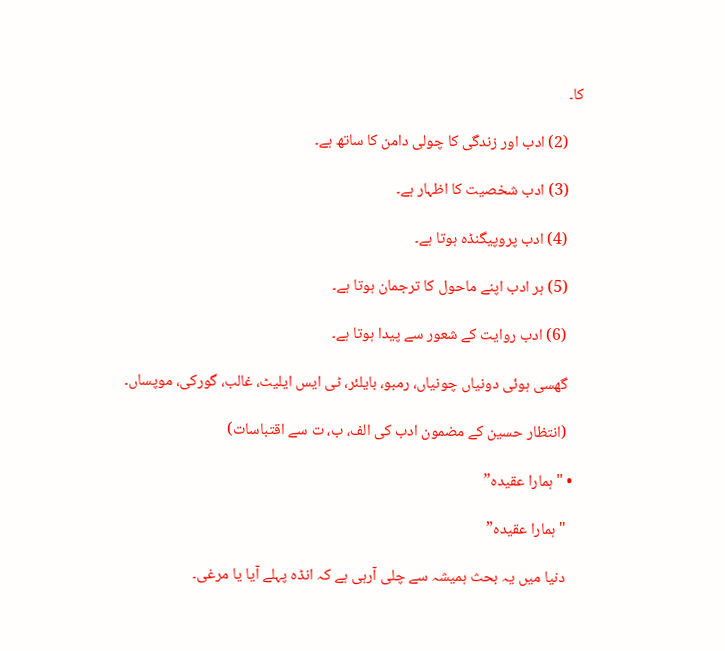کا۔

    (2) ادب اور زندگی کا چولی دامن کا ساتھ ہے۔

    (3) ادب شخصیت کا اظہار ہے۔

    (4) ادب پروپیگنڈہ ہوتا ہے۔

    (5) ہر ادب اپنے ماحول کا ترجمان ہوتا ہے۔

    (6) ادب روایت کے شعور سے پیدا ہوتا ہے۔

    گھسی ہوئی دونیاں چونیاں، رمبو، بایلئر، ٹی ایس ایلیٹ، غالب، گورکی، موپساں۔

    (انتظار حسین کے مضمون ادب کی الف، ب، ت سے اقتباسات)

  • "ہمارا عقیدہ”

    "ہمارا عقیدہ”

    دنیا میں یہ بحث ہمیشہ سے چلی آرہی ہے کہ انڈہ پہلے آیا یا مرغی۔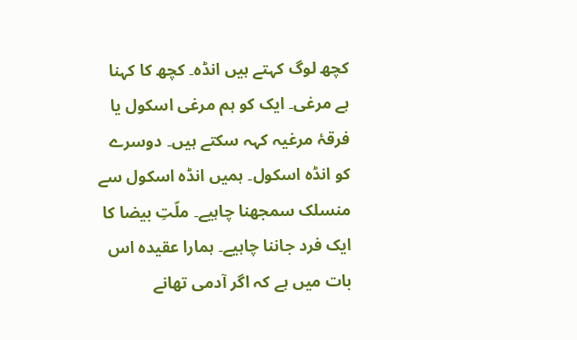کچھ لوگ کہتے ہیں انڈہ۔ کچھ کا کہنا ہے مرغی۔ ایک کو ہم مرغی اسکول یا فرقۂ مرغیہ کہہ سکتے ہیں۔ دوسرے کو انڈہ اسکول۔ ہمیں انڈہ اسکول سے منسلک سمجھنا چاہیے۔ ملّتِ بیضا کا ایک فرد جاننا چاہیے۔ ہمارا عقیدہ اس بات میں ہے کہ اگر آدمی تھانے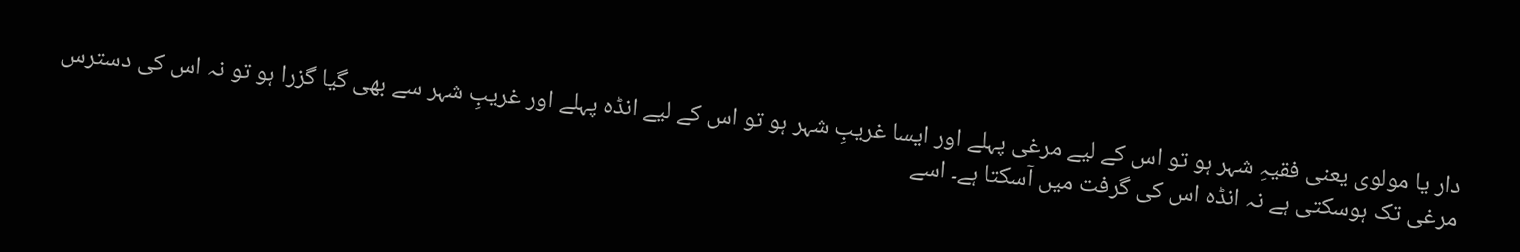دار یا مولوی یعنی فقیہِ شہر ہو تو اس کے لیے مرغی پہلے اور ایسا غریبِ شہر ہو تو اس کے لیے انڈہ پہلے اور غریبِ شہر سے بھی گیا گزرا ہو تو نہ اس کی دسترس مرغی تک ہوسکتی ہے نہ انڈہ اس کی گرفت میں آسکتا ہے۔ اسے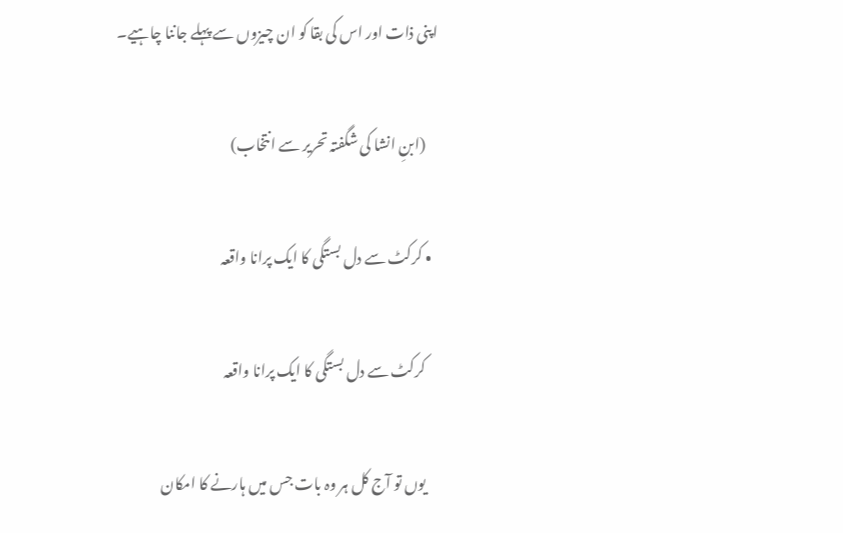اپنی ذات اور اس کی بقا کو ان چیزوں سے پہلے جاننا چاہیے۔

    (ابنِ انشا کی شگفتہ تحریر سے انتخاب)

  • کرکٹ سے دل بستگی کا ایک پرانا واقعہ

    کرکٹ سے دل بستگی کا ایک پرانا واقعہ

    یوں تو آج کل ہر وہ بات جس میں ہارنے کا امکان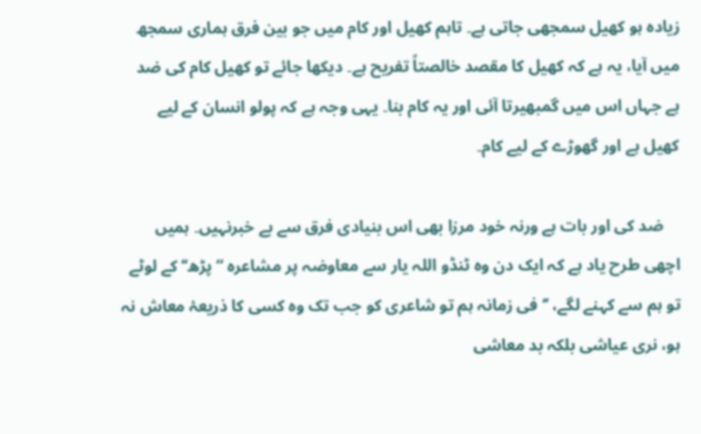زیادہ ہو کھیل سمجھی جاتی ہے۔ تاہم کھیل اور کام میں جو بین فرق ہماری سمجھ میں آیا، یہ ہے کہ کھیل کا مقصد خالصتاً تفریح ہے۔ دیکھا جائے تو کھیل کام کی ضد ہے جہاں اس میں گمبھیرتا آئی اور یہ کام بنا۔ یہی وجہ ہے کہ پولو انسان کے لیے کھیل ہے اور گھوڑے کے لیے کام۔

    ضد کی اور بات ہے ورنہ خود مرزا بھی اس بنیادی فرق سے بے خبرنہیں۔ ہمیں اچھی طرح یاد ہے کہ ایک دن وہ ٹنڈو اللہ یار سے معاوضہ پر مشاعرہ “پڑھ‘‘ کے لوٹے تو ہم سے کہنے لگے، ’‘فی زمانہ ہم تو شاعری کو جب تک وہ کسی کا ذریعۂ معاش نہ ہو، نری عیاشی بلکہ بد معاشی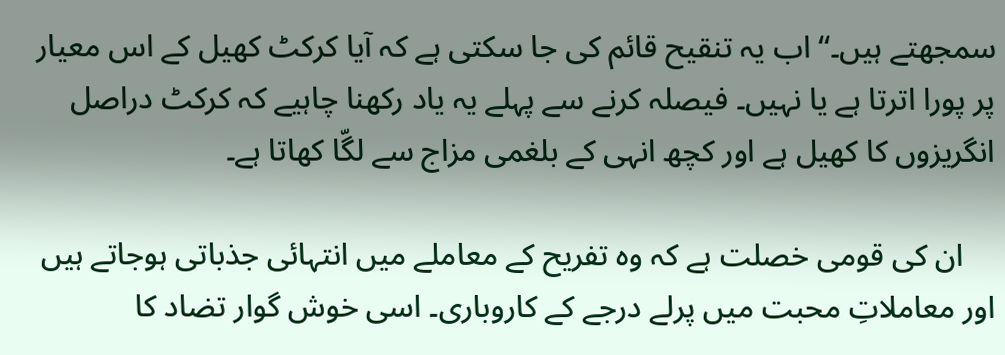سمجھتے ہیں۔‘‘ اب یہ تنقیح قائم کی جا سکتی ہے کہ آیا کرکٹ کھیل کے اس معیار پر پورا اترتا ہے یا نہیں۔ فیصلہ کرنے سے پہلے یہ یاد رکھنا چاہیے کہ کرکٹ دراصل انگریزوں کا کھیل ہے اور کچھ انہی کے بلغمی مزاج سے لگّا کھاتا ہے۔

    ان کی قومی خصلت ہے کہ وہ تفریح کے معاملے میں انتہائی جذباتی ہوجاتے ہیں اور معاملاتِ محبت میں پرلے درجے کے کاروباری۔ اسی خوش گوار تضاد کا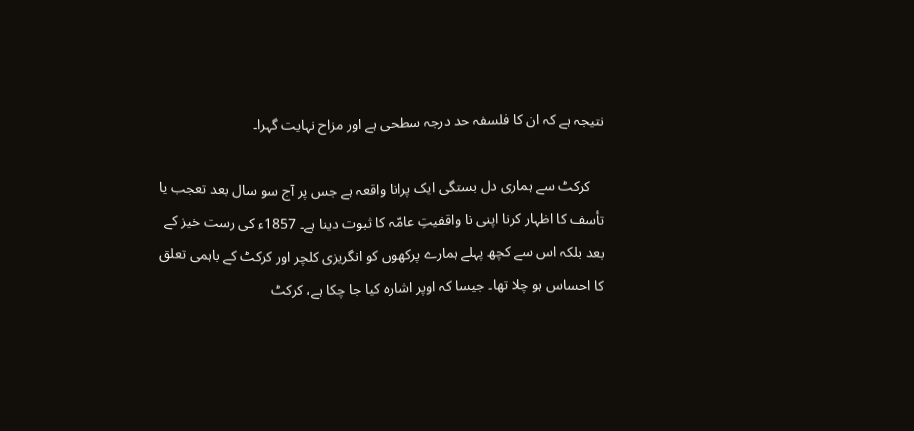نتیجہ ہے کہ ان کا فلسفہ حد درجہ سطحی ہے اور مزاح نہایت گہرا۔

    کرکٹ سے ہماری دل بستگی ایک پرانا واقعہ ہے جس پر آج سو سال بعد تعجب یا تأسف کا اظہار کرنا اپنی نا واقفیتِ عامّہ کا ثبوت دینا ہے۔ 1857ء کی رست خیز کے بعد بلکہ اس سے کچھ پہلے ہمارے پرکھوں کو انگریزی کلچر اور کرکٹ کے باہمی تعلق کا احساس ہو چلا تھا۔ جیسا کہ اوپر اشارہ کیا جا چکا ہے، کرکٹ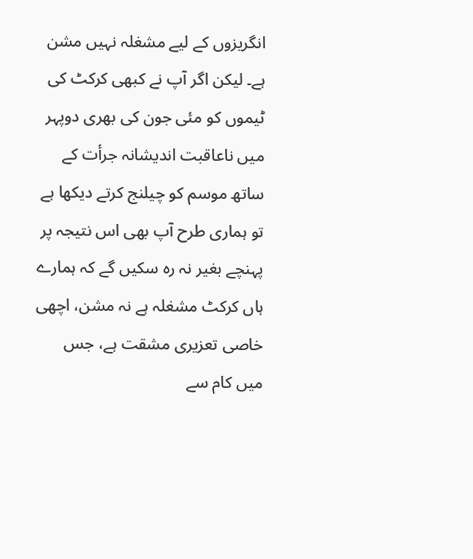انگریزوں کے لیے مشغلہ نہیں مشن ہے۔ لیکن اگر آپ نے کبھی کرکٹ کی ٹیموں کو مئی جون کی بھری دوپہر میں ناعاقبت اندیشانہ جرأت کے ساتھ موسم کو چیلنج کرتے دیکھا ہے تو ہماری طرح آپ بھی اس نتیجہ پر پہنچے بغیر نہ رہ سکیں گے کہ ہمارے ہاں کرکٹ مشغلہ ہے نہ مشن، اچھی خاصی تعزیری مشقت ہے، جس میں کام سے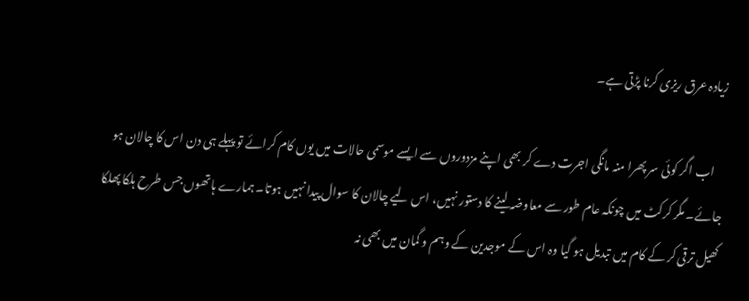زیادہ عرق ریزی کرنا پڑتی ہے۔

    اب اگر کوئی سر پھرا منہ مانگی اجرت دے کر بھی اپنے مزدوروں سے ایسے موسمی حالات میں یوں کام کرائے تو پہلے ہی دن اس کا چالان ہو جائے۔ مگر کرکٹ میں چونکہ عام طور سے معاوضہ لینے کا دستور نہیں، اس لیے چالان کا سوال پیدا نہیں ہوتا۔ ہمارے ہاتھوں جس طرح ہلکا پھلکا کھیل ترقی کر کے کام میں تبدیل ہو گیا وہ اس کے موجدین کے وہم و گمان میں بھی نہ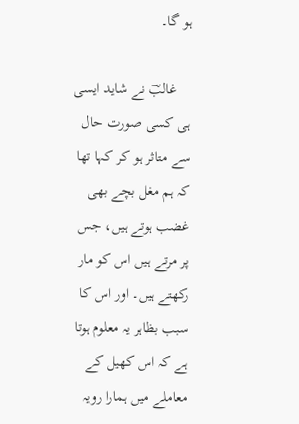ہو گا۔

    غالبؔ نے شاید ایسی ہی کسی صورت حال سے متاثر ہو کر کہا تھا کہ ہم مغل بچے بھی غضب ہوتے ہیں، جس پر مرتے ہیں اس کو مار رکھتے ہیں۔ اور اس کا سبب بظاہر یہ معلوم ہوتا ہے کہ اس کھیل کے معاملے میں ہمارا رویہ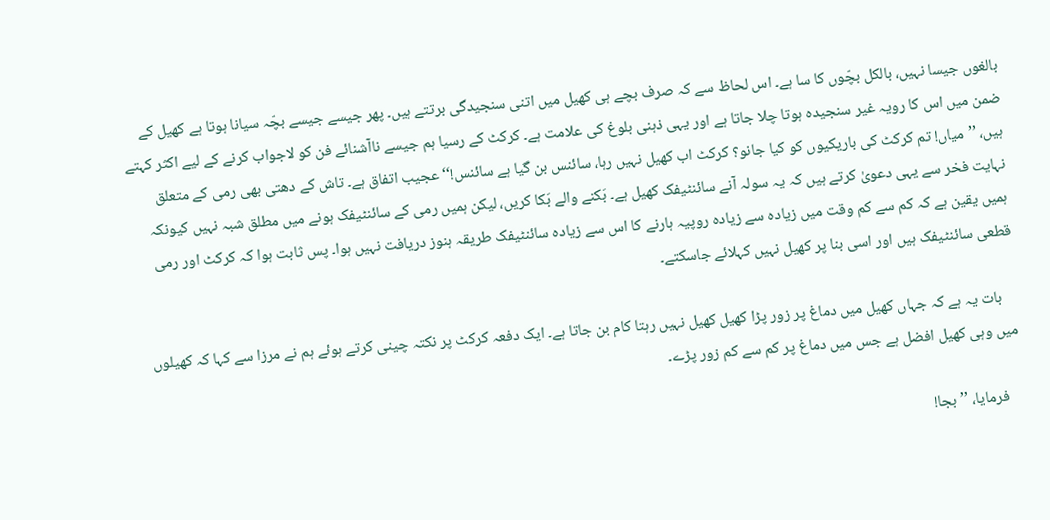بالغوں جیسا نہیں، بالکل بچّوں کا سا ہے۔ اس لحاظ سے کہ صرف بچے ہی کھیل میں اتنی سنجیدگی برتتے ہیں۔ پھر جیسے جیسے بچّہ سیانا ہوتا ہے کھیل کے ضمن میں اس کا رویہ غیر سنجیدہ ہوتا چلا جاتا ہے اور یہی ذہنی بلوغ کی علامت ہے۔ کرکٹ کے رسیا ہم جیسے ناآشنائے فن کو لاجواب کرنے کے لیے اکثر کہتے ہیں، ’’میاں! تم کرکٹ کی باریکیوں کو کیا جانو؟ کرکٹ اب کھیل نہیں رہا، سائنس بن گیا ہے سائنس!‘‘ عجیب اتفاق ہے۔ تاش کے دھتی بھی رمی کے متعلق نہایت فخر سے یہی دعویٰ کرتے ہیں کہ یہ سولہ آنے سائنٹیفک کھیل ہے۔ بَکنے والے بَکا کریں، لیکن ہمیں رمی کے سائنٹیفک ہونے میں مطلق شبہ نہیں کیونکہ ہمیں یقین ہے کہ کم سے کم وقت میں زیادہ سے زیادہ روپیہ ہارنے کا اس سے زیادہ سائنٹیفک طریقہ ہنوز دریافت نہیں ہوا۔ پس ثابت ہوا کہ کرکٹ اور رمی قطعی سائنٹیفک ہیں اور اسی بنا پر کھیل نہیں کہلائے جاسکتے۔

    بات یہ ہے کہ جہاں کھیل میں دماغ پر زور پڑا کھیل کھیل نہیں رہتا کام بن جاتا ہے۔ ایک دفعہ کرکٹ پر نکتہ چینی کرتے ہوئے ہم نے مرزا سے کہا کہ کھیلوں میں وہی کھیل افضل ہے جس میں دماغ پر کم سے کم زور پڑے۔

    فرمایا، ’’بجا!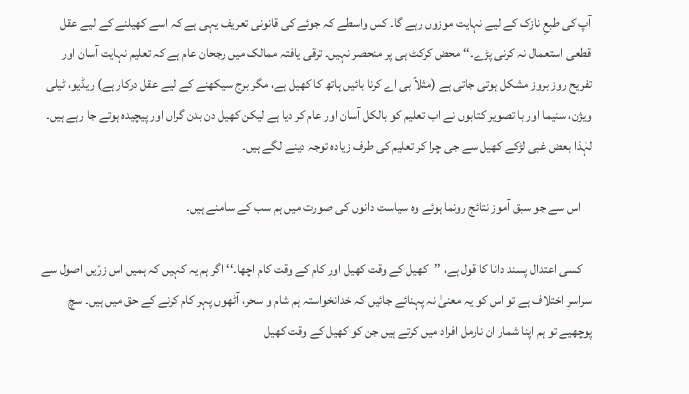آپ کی طبعِ نازک کے لیے نہایت موزوں رہے گا۔ کس واسطے کہ جوئے کی قانونی تعریف یہی ہے کہ اسے کھیلنے کے لیے عقل قطعی استعمال نہ کرنی پڑے۔‘‘ محض کرکٹ ہی پر منحصر نہیں۔ ترقی یافتہ ممالک میں رجحان عام ہے کہ تعلیم نہایت آسان اور تفریح روز بروز مشکل ہوتی جاتی ہے (مثلاً بی اے کرنا بائیں ہاتھ کا کھیل ہے، مگر برج سیکھنے کے لیے عقل درکار ہے) ریڈیو، ٹیلی ویژن، سنیما اور با تصویر کتابوں نے اب تعلیم کو بالکل آسان اور عام کر دیا ہے لیکن کھیل دن بدن گراں اور پیچیدہ ہوتے جا رہے ہیں۔ لہٰذا بعض غبی لڑکے کھیل سے جی چرا کر تعلیم کی طرف زیادہ توجہ دینے لگے ہیں۔

    اس سے جو سبق آموز نتائج رونما ہوئے وہ سیاست دانوں کی صورت میں ہم سب کے سامنے ہیں۔

    کسی اعتدال پسند دانا کا قول ہے، ’’کھیل کے وقت کھیل اور کام کے وقت کام اچھا۔‘‘ اگر ہم یہ کہیں کہ ہمیں اس زرّیں اصول سے سراسر اختلاف ہے تو اس کو یہ معنیٰ نہ پہنائے جائیں کہ خدانخواستہ ہم شام و سحر، آٹھوں پہر کام کرنے کے حق میں ہیں۔ سچ پوچھیے تو ہم اپنا شمار ان نارمل افراد میں کرتے ہیں جن کو کھیل کے وقت کھیل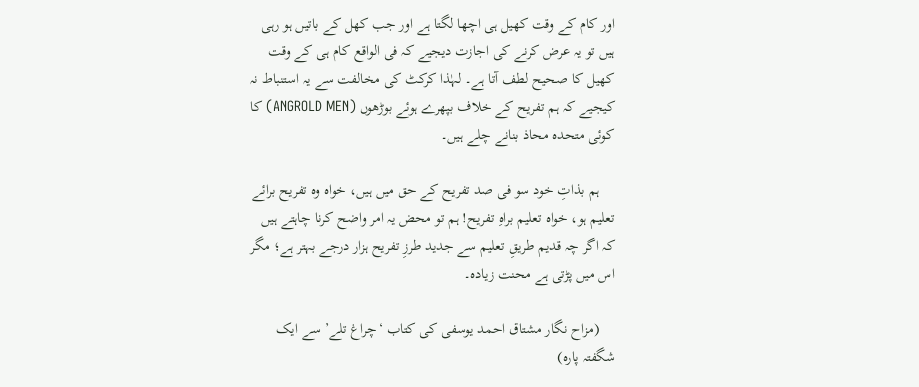اور کام کے وقت کھیل ہی اچھا لگتا ہے اور جب کھل کے باتیں ہو رہی ہیں تو یہ عرض کرنے کی اجازت دیجیے کہ فی الواقع کام ہی کے وقت کھیل کا صحیح لطف آتا ہے۔ لہٰذا کرکٹ کی مخالفت سے یہ استنباط نہ کیجیے کہ ہم تفریح کے خلاف بپھرے ہوئے بوڑھوں (ANGROLD MEN) کا کوئی متحدہ محاذ بنانے چلے ہیں۔

    ہم بذاتِ خود سو فی صد تفریح کے حق میں ہیں، خواہ وہ تفریح برائے تعلیم ہو، خواہ تعلیم براہِ تفریح! ہم تو محض یہ امر واضح کرنا چاہتے ہیں کہ اگر چہ قدیم طریقِ تعلیم سے جدید طرزِ تفریح ہزار درجے بہتر ہے؛ مگر اس میں پڑتی ہے محنت زیادہ۔

    (مزاح نگار مشتاق احمد یوسفی کی کتاب ‘چراغ تلے’ سے ایک شگفتہ پارہ)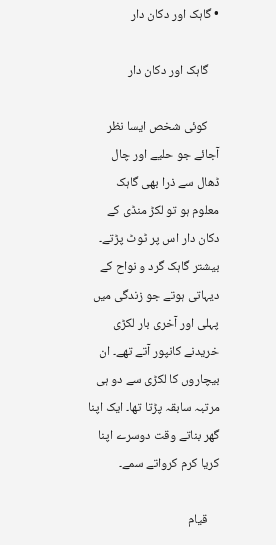• گاہک اور دکان دار

    گاہک اور دکان دار

    کوئی شخص ایسا نظر آجائے جو حلیے اور چال ڈھال سے ذرا بھی گاہک معلوم ہو تو لکڑ منڈی کے دکان دار اس پر ٹوٹ پڑتے۔ بیشتر گاہک گرد و نواح کے دیہاتی ہوتے جو زندگی میں پہلی اور آخری بار لکڑی خریدنے کانپور آتے تھے۔ ان بیچاروں کا لکڑی سے دو ہی مرتبہ سابقہ پڑتا تھا۔ ایک اپنا گھر بناتے وقت دوسرے اپنا کریا کرم کرواتے سمے۔

    قیام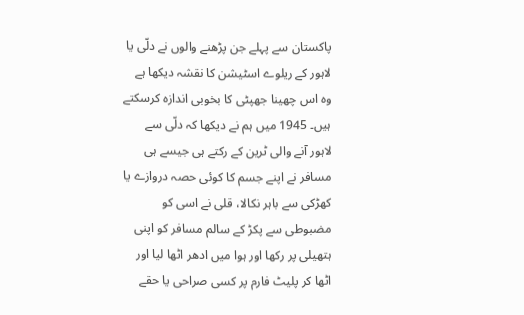پاکستان سے پہلے جن پڑھنے والوں نے دلّی یا لاہور کے ریلوے اسٹیشن کا نقشہ دیکھا ہے وہ اس چھینا جھپٹی کا بخوبی اندازہ کرسکتے ہیں۔ 1945 میں ہم نے دیکھا کہ دلّی سے لاہور آنے والی ٹرین کے رکتے ہی جیسے ہی مسافر نے اپنے جسم کا کوئی حصہ دروازے یا کھڑکی سے باہر نکالا، قلی نے اسی کو مضبوطی سے پکڑ کے سالم مسافر کو اپنی ہتھیلی پر رکھا اور ہوا میں ادھر اٹھا لیا اور اٹھا کر پلیٹ فارم پر کسی صراحی یا حقے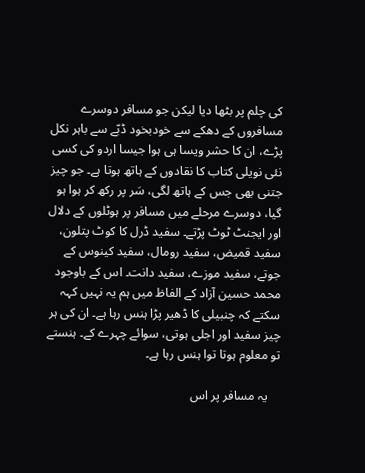کی چلم پر بٹھا دیا لیکن جو مسافر دوسرے مسافروں کے دھکے سے خودبخود ڈبّے سے باہر نکل پڑے، ان کا حشر ویسا ہی ہوا جیسا اردو کی کسی نئی نویلی کتاب کا نقادوں کے ہاتھ ہوتا ہے۔ جو چیز جتنی بھی جس کے ہاتھ لگی، سَر پر رکھ کر ہوا ہو گیا، دوسرے مرحلے میں مسافر پر ہوٹلوں کے دلال اور ایجنٹ ٹوٹ پڑتے۔ سفید ڈرل کا کوٹ پتلون، سفید قمیض، سفید رومال، سفید کینوس کے جوتے، سفید موزے، سفید دانت۔ اس کے باوجود محمد حسین آزاد کے الفاظ میں ہم یہ نہیں کہہ سکتے کہ چنبیلی کا ڈھیر پڑا ہنس رہا ہے۔ ان کی ہر چیز سفید اور اجلی ہوتی، سوائے چہرے کے۔ ہنستے تو معلوم ہوتا توا ہنس رہا ہے۔

    یہ مسافر پر اس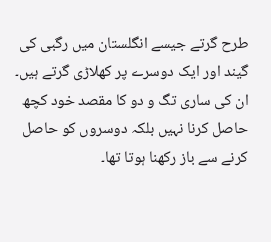طرح گرتے جیسے انگلستان میں رگبی کی گیند اور ایک دوسرے پر کھلاڑی گرتے ہیں۔ ان کی ساری تگ و دو کا مقصد خود کچھ حاصل کرنا نہیں بلکہ دوسروں کو حاصل کرنے سے باز رکھنا ہوتا تھا۔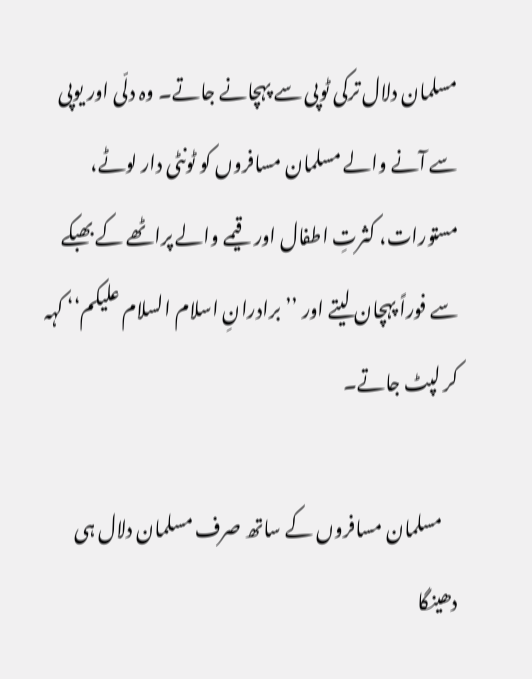مسلمان دلال ترکی ٹوپی سے پہچانے جاتے۔ وہ دلّی اور یوپی سے آنے والے مسلمان مسافروں کو ٹونٹی دار لوٹے، مستورات، کثرتِ اطفال اور قیمے والے پراٹھے کے بھبکے سے فوراً پہچان لیتے اور ’’برادرانِ اسلام السلام علیکم‘‘ کہہ کر لپٹ جاتے۔

    مسلمان مسافروں کے ساتھ صرف مسلمان دلال ہی دھینگا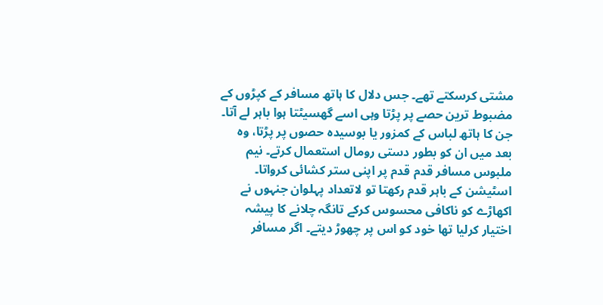مشتی کرسکتے تھے۔ جس دلال کا ہاتھ مسافر کے کپڑوں کے مضبوط ترین حصے پر پڑتا وہی اسے گھسیٹتا ہوا باہر لے آتا۔ جن کا ہاتھ لباس کے کمزور یا بوسیدہ حصوں پر پڑتا، وہ بعد میں ان کو بطور دستی رومال استعمال کرتے۔ نیم ملبوس مسافر قدم قدم پر اپنی ستر کشائی کرواتا۔ اسٹیشن کے باہر قدم رکھتا تو لاتعداد پہلوان جنہوں نے اکھاڑے کو ناکافی محسوس کرکے تانگہ چلانے کا پیشہ اختیار کرلیا تھا خود کو اس پر چھوڑ دیتے۔ اگر مسافر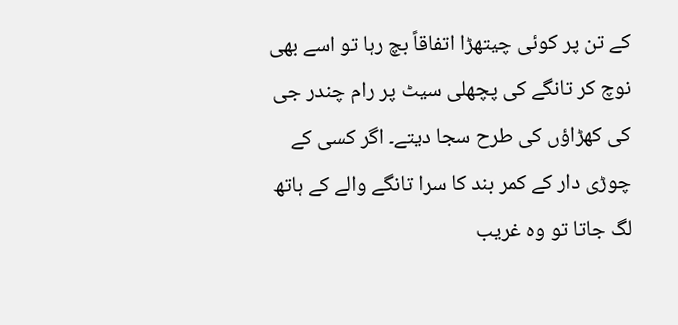کے تن پر کوئی چیتھڑا اتفاقاً بچ رہا تو اسے بھی نوچ کر تانگے کی پچھلی سیٹ پر رام چندر جی کی کھڑاؤں کی طرح سجا دیتے۔ اگر کسی کے چوڑی دار کے کمر بند کا سرا تانگے والے کے ہاتھ لگ جاتا تو وہ غریب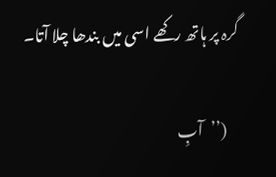گرہ پر ہاتھ رکھے اسی میں بندھا چلا آتا۔

    (’’آبِ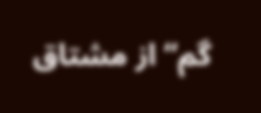گم‘‘ از مشتاق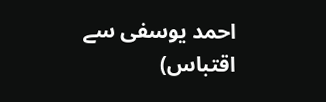احمد یوسفی سے اقتباس)